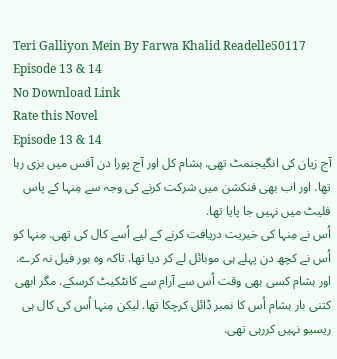Teri Galliyon Mein By Farwa Khalid Readelle50117 Episode 13 & 14
No Download Link
Rate this Novel
Episode 13 & 14
آج زیان کی انگیجنمٹ تھی. ہشام کل اور آج پورا دن آفس میں بزی رہا تھا. اور اب بھی فنکشن میں شرکت کرنے کی وجہ سے مِنہا کے پاس فلیٹ میں نہیں جا پایا تھا.
اُس نے مِنہا کی خیریت دریافت کرنے کے لیے اُسے کال کی تھی. مِنہا کو اُس نے کچھ دن پہلے ہی موبائل لے کر دیا تھا. تاکہ وہ بور فیل نہ کرے. اور ہشام کسی بھی وقت اُس سے آرام سے کانٹکیٹ کرسکے. مگر ابھی کتنی بار ہشام اُس کا نمبر ڈائل کرچکا تھا. لیکن مِنہا اُس کی کال ہی ریسیو نہیں کررہی تھی.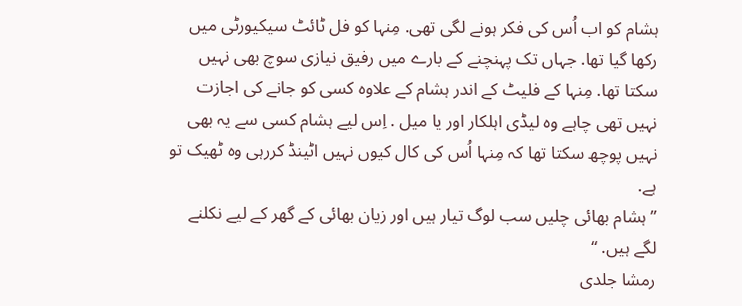ہشام کو اب اُس کی فکر ہونے لگی تھی. مِنہا کو فل ٹائٹ سیکیورٹی میں رکھا گیا تھا. جہاں تک پہنچنے کے بارے میں رفیق نیازی سوچ بھی نہیں سکتا تھا. مِنہا کے فلیٹ کے اندر ہشام کے علاوہ کسی کو جانے کی اجازت نہیں تھی چاہے وہ لیڈی اہلکار اور یا میل . اِس لیے ہشام کسی سے یہ بھی نہیں پوچھ سکتا تھا کہ مِنہا اُس کی کال کیوں نہیں اٹینڈ کررہی وہ ٹھیک تو ہے.
” ہشام بھائی چلیں سب لوگ تیار ہیں اور زیان بھائی کے گھر کے لیے نکلنے لگے ہیں. “
رمشا جلدی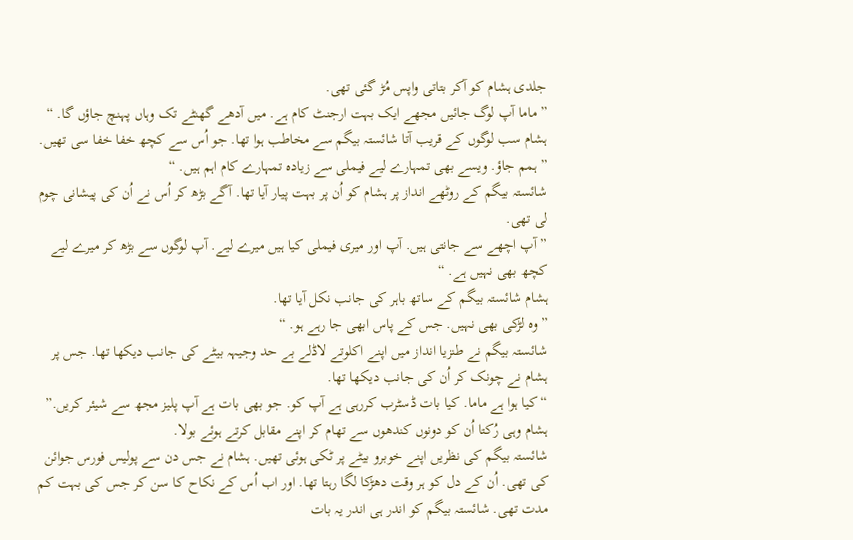جلدی ہشام کو آکر بتاتی واپس مُڑ گئی تھی.
” ماما آپ لوگ جائیں مجھے ایک بہت ارجنٹ کام ہے. میں آدھے گھنٹے تک وہاں پہنچ جاؤں گا. “
ہشام سب لوگوں کے قریب آتا شائستہ بیگم سے مخاطب ہوا تھا. جو اُس سے کچھ خفا خفا سی تھیں.
” ہمم جاؤ. ویسے بھی تمہارے لیے فیملی سے زیادہ تمہارے کام اہم ہیں. “
شائستہ بیگم کے روٹھے انداز پر ہشام کو اُن پر بہت پیار آیا تھا. آگے بڑھ کر اُس نے اُن کی پیشانی چوم لی تھی.
” آپ اچھے سے جانتی ہیں. آپ اور میری فیملی کیا ہیں میرے لیے. آپ لوگوں سے بڑھ کر میرے لیے کچھ بھی نہیں ہے. “
ہشام شائستہ بیگم کے ساتھ باہر کی جانب نکل آیا تھا.
” وہ لڑکی بھی نہیں. جس کے پاس ابھی جا رہے ہو. “
شائستہ بیگم نے طنزیا انداز میں اپنے اکلوتے لاڈلے بے حد وجیہہ بیٹے کی جانب دیکھا تھا. جس پر ہشام نے چونک کر اُن کی جانب دیکھا تھا.
“ کیا ہوا ہے ماما. کیا بات ڈسٹرب کررہی ہے آپ کو. جو بھی بات ہے آپ پلیز مجھ سے شیئر کریں.”
ہشام وہی رُکتا اُن کو دونوں کندھوں سے تھام کر اپنے مقابل کرتے ہوئے بولا.
شائستہ بیگم کی نظریں اپنے خوبرو بیٹے پر ٹکی ہوئی تھیں. ہشام نے جس دن سے پولیس فورس جوائن کی تھی. اُن کے دل کو ہر وقت دھڑکا لگا رہتا تھا. اور اب اُس کے نکاح کا سن کر جس کی بہت کم مدت تھی. شائستہ بیگم کو اندر ہی اندر یہ بات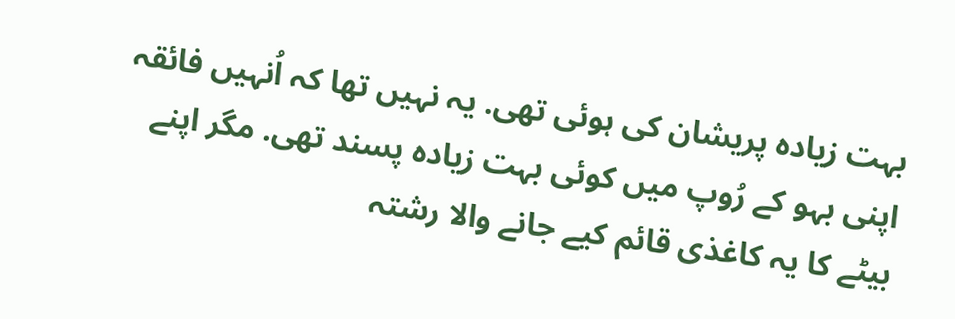بہت زیادہ پریشان کی ہوئی تھی. یہ نہیں تھا کہ اُنہیں فائقہ اپنی بہو کے رُوپ میں کوئی بہت زیادہ پسند تھی. مگر اپنے بیٹے کا یہ کاغذی قائم کیے جانے والا رشتہ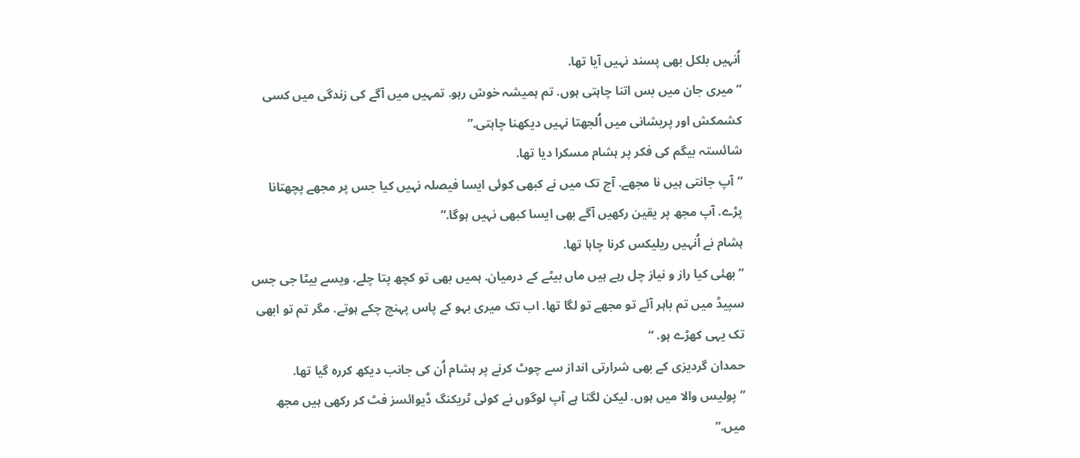اُنہیں بلکل بھی پسند نہیں آیا تھا.
“میری جان میں بس اتنا چاہتی ہوں. تم ہمیشہ خوش رہو. تمہیں میں آگے کی زندگی میں کسی کشمکش اور پریشانی میں اُلجھتا نہیں دیکھنا چاہتی.”
شائستہ بیگم کی فکر پر ہشام مسکرا دیا تھا.
“آپ جانتی ہیں نا مجھے. آج تک میں نے کبھی کوئی ایسا فیصلہ نہیں کیا جس پر مجھے پچھتانا پڑے. آپ مجھ پر یقین رکھیں آگے بھی ایسا کبھی نہیں ہوگا.”
ہشام نے اُنہیں ریلیکس کرنا چاہا تھا.
” بھئی کیا راز و نیاز چل رہے ہیں ماں بیٹے کے درمیان. ہمیں بھی تو کچھ پتا چلے. ویسے بیٹا جی جس سپیڈ میں تم باہر آئے تو مجھے تو لگا تھا. اب تک میری بہو کے پاس پہنچ چکے ہوتے. مگر تم تو ابھی تک یہی کھڑے ہو. “
حمدان گردیزی کے بھی شرارتی انداز سے چوٹ کرنے پر ہشام اُن کی جانب دیکھ کررہ گیا تھا.
” پولیس والا میں ہوں. لیکن لگتا ہے آپ لوگوں نے کوئی ٹریکنگ ڈیوائسز فٹ کر رکھی ہیں مجھ میں.”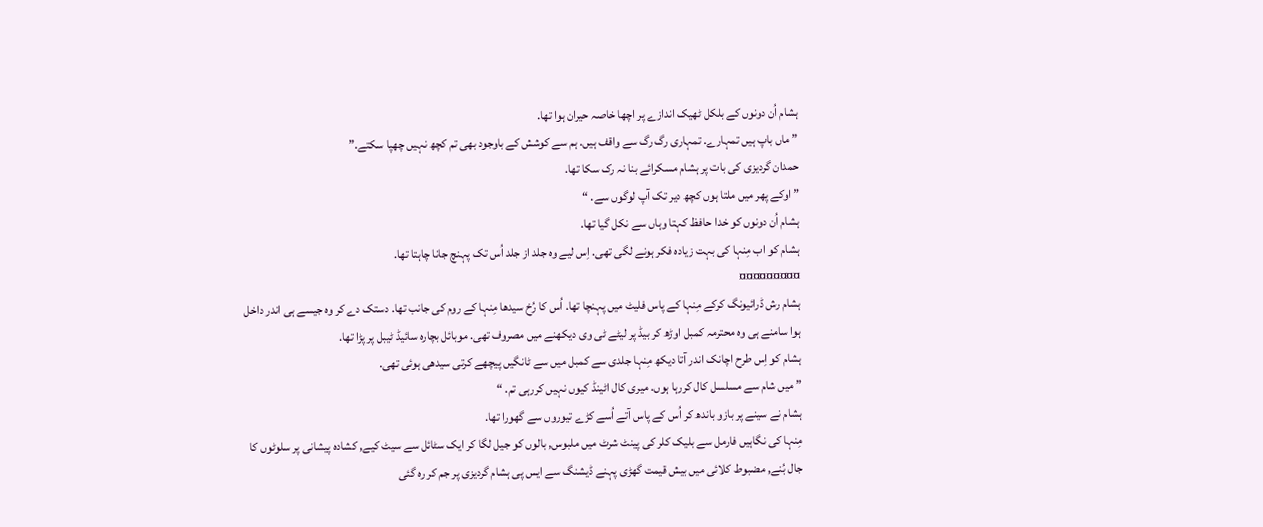ہشام اُن دونوں کے بلکل ٹھیک اندازے پر اچھا خاصہ حیران ہوا تھا.
” ماں باپ ہیں تمہارے. تمہاری رگ رگ سے واقف ہیں. ہم سے کوشش کے باوجود بھی تم کچھ نہیں چھپا سکتے.”
حمدان گردیزی کی بات پر ہشام مسکرائے بنا نہ رک سکا تھا.
” اوکے پھر میں ملتا ہوں کچھ دیر تک آپ لوگوں سے. “
ہشام اُن دونوں کو خدا حافظ کہتا وہاں سے نکل گیا تھا.
ہشام کو اب مِنہا کی بہت زیادہ فکر ہونے لگی تھی. اِس لیے وہ جلد از جلد اُس تک پہنچ جانا چاہتا تھا.
¤¤¤¤¤¤¤¤¤
ہشام رش ڈرائیونگ کرکے مِنہا کے پاس فلیٹ میں پہنچا تھا. اُس کا رُخ سیدھا مِنہا کے روم کی جانب تھا. دستک دے کر وہ جیسے ہی اندر داخل ہوا سامنے ہی وہ محترمہ کمبل اوڑھ کر بیڈ پر لیٹے ٹی وی دیکھنے میں مصروف تھی. موبائل بچارہ سائیڈ ٹیبل پر پڑا تھا.
ہشام کو اِس طرح اچانک اندر آتا دیکھ مِنہا جلدی سے کمبل میں سے ٹانگیں پیچھے کرتی سیدھی ہوئی تھی.
” میں شام سے مسلسل کال کررہا ہوں. میری کال اٹینڈ کیوں نہیں کررہی تم. “
ہشام نے سینے پر بازو باندھ کر اُس کے پاس آتے اُسے کڑے تیوروں سے گھورا تھا.
مِنہا کی نگاہیں فارمل سے بلیک کلر کی پینٹ شرٹ میں ملبوس, بالوں کو جیل لگا کر ایک سٹائل سے سیٹ کیے, کشادہ پیشانی پر سلوٹوں کا جال بُنے, مضبوط کلائی میں بیش قیمت گھڑی پہنے ڈیشنگ سے ایس پی ہشام گردیزی پر جم کر رہ گئی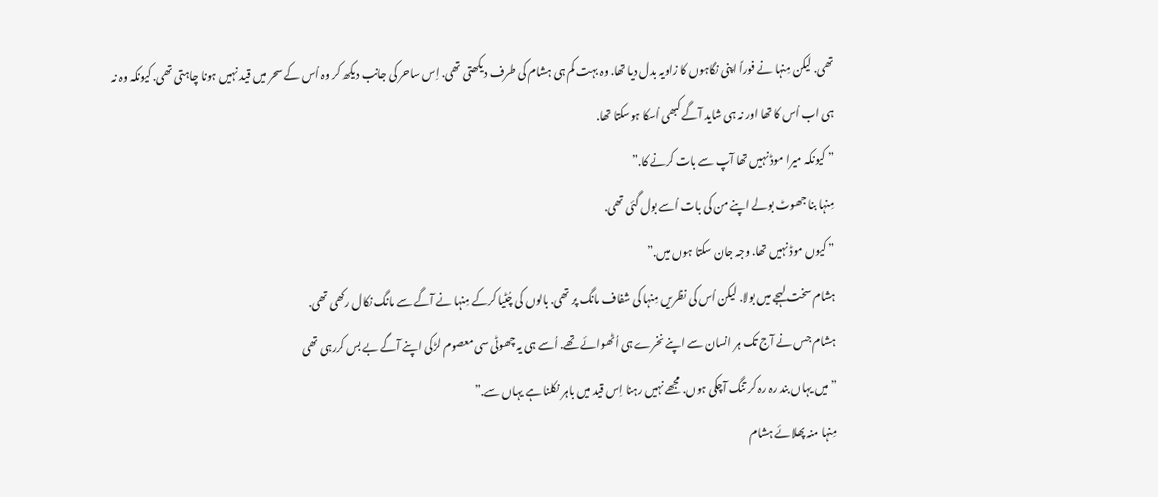تھی. لیکن مِنہا نے فوراً اپنی نگاہوں کا زاویہ بدل دیا تھا. وہ بہت کم ہی ہشام کی طرف دیکھتی تھی. اِس ساحر کی جانب دیکھ کر وہ اُس کے سحر میں قید نہیں ہونا چاہتی تھی. کیونکہ وہ نہ ہی اب اُس کا تھا اور نہ ہی شاید آگے کبھی اُسکا ہوسکتا تھا.
” کیونکہ میرا موڈ نہیں تھا آپ سے بات کرنے کا.”
مِنہا بنا جھوٹ بولے اپنے من کی بات اُسے بول گئی تھی.
” کیوں موڈ نہیں تھا. وجہ جان سکتا ہوں میں.”
ہشام سخت لہجے میں بولا. لیکن اُس کی نظریں مِنہا کی شفاف مانگ پر تھی. بالوں کی چُٹیا کرکے مِنہا نے آگے سے مانگ نکال رکھی تھی.
ہشام جس نے آج تک ہر انسان سے اپنے نخرے ہی اُٹھوائے تھے. اُسے ہی یہ چھوٹی سی معصوم لڑکی اپنے آگے بے بس کررہی تھی
” میں یہاں بند رہ رہ کر تنگ آچکی ہوں. مجھے نہیں رہنا اِس قید میں باہر نکلنا ہے یہاں سے.”
مِنہا منہ پھلائے ہشام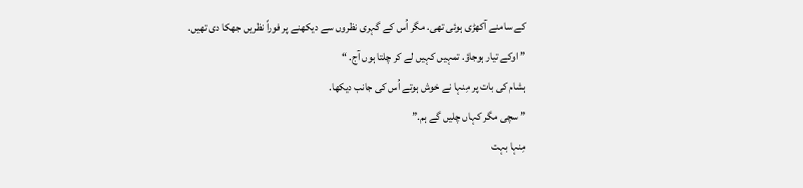کے سامنے آکھڑی ہوئی تھی. مگر اُس کے گہری نظروں سے دیکھنے پر فوراً نظریں جھکا دی تھیں.
” اوکے تیار ہوجاؤ. تمہیں کہیں لے کر چلتا ہوں آج. “
ہشام کی بات پر مِنہا نے خوش ہوتے اُس کی جانب دیکھا.
” سچی مگر کہاں چلیں گے ہم.”
مِنہا بہت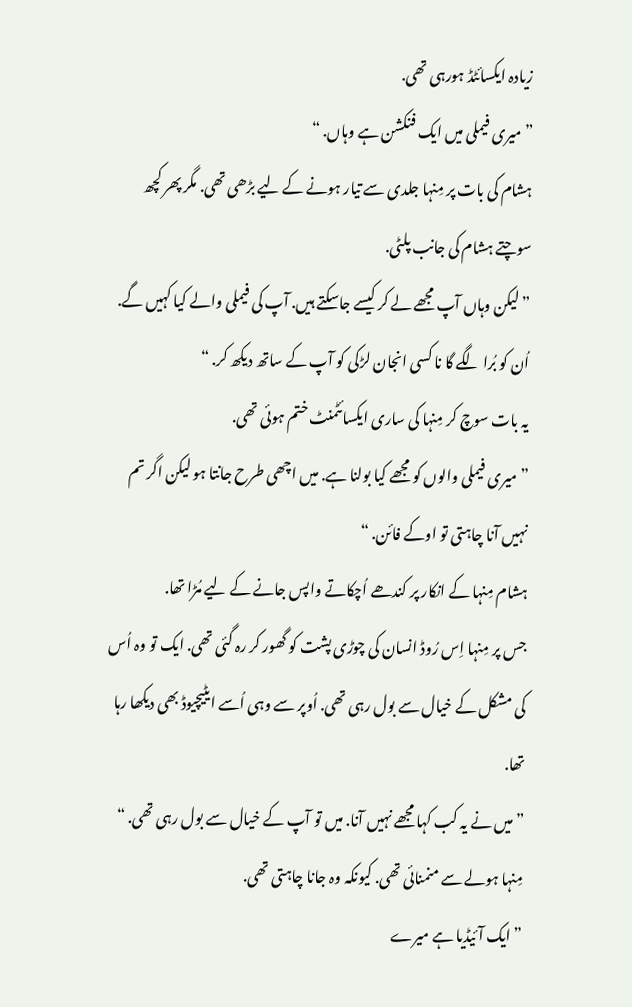زیادہ ایکسائٹڈ ہورہی تھی.
” میری فیملی میں ایک فنکشن ہے وہاں. “
ہشام کی بات پر مِنہا جلدی سے تیار ہونے کے لیے بڑھی تھی. مگر پھر کچھ سوچتے ہشام کی جانب پلٹی.
” لیکن وہاں آپ مجھے لے کر کیسے جاسکتے ہیں. آپ کی فیملی والے کیا کہیں گے. اُن کو بُرا لگے گا نا کسی انجان لڑکی کو آپ کے ساتھ دیکھ کر. “
یہ بات سوچ کر مِنہا کی ساری ایکسائٹمنٹ ختم ہوئی تھی.
” میری فیملی والوں کو مجھے کیا بولنا ہے. میں اچھی طرح جانتا ہو لیکن اگر تم نہیں آنا چاہتی تو اوکے فائن. “
ہشام مِنہا کے انکار پر کندھے اُچکاتے واپس جانے کے لیے مُڑا تھا.
جس پر مِنہا اِس رُوڈ انسان کی چوڑی پشت کو گھور کر رہ گئی تھی. ایک تو وہ اُس کی مشکل کے خیال سے بول رہی تھی. اُوپر سے وہی اُسے ایٹیچیوڈ بھی دیکھا رہا تھا.
” میں نے یہ کب کہا مجھے نہیں آنا. میں تو آپ کے خیال سے بول رہی تھی. “
مِنہا ہولے سے منمنائی تھی. کیونکہ وہ جانا چاہتی تھی.
” ایک آئیڈیا ہے میرے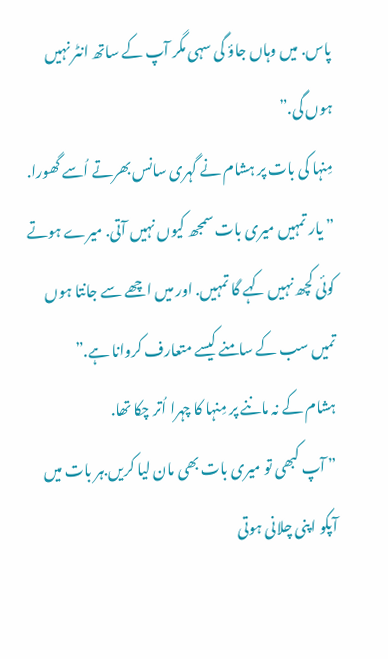پاس. میں وہاں جاؤ گی سہی مگر آپ کے ساتھ انٹر نہیں ہوں گی.”
مِنہا کی بات پر ہشام نے گہری سانس بھرتے اُسے گھورا.
” یار تمہیں میری بات سمجھ کیوں نہیں آتی. میرے ہوتے کوئی کچھ نہیں کہے گا تمہیں. اور میں اچھے سے جانتا ہوں تمیں سب کے سامنے کیسے متعارف کروانا ہے.”
ہشام کے نہ ماننے پر مِنہا کا چہرا اُتر چکا تھا.
” آپ کبھی تو میری بات بھی مان لیا کریں.ہر بات میں آپکو اپنی چلانی ہوتی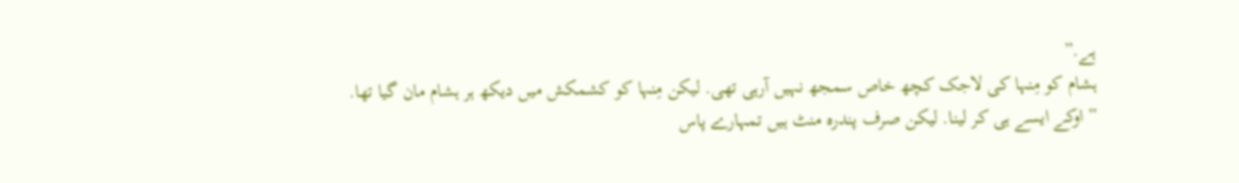ہے.”
ہشام کو مِنہا کی لاجک کچھ خاص سمجھ نہیں آرہی تھی. لیکن مِنہا کو کشمکش میں دیکھ ہر ہشام مان گیا تھا.
” اوکے ایسے ہی کر لینا. لیکن صرف پندرہ منٹ ہیں تمہارے پاس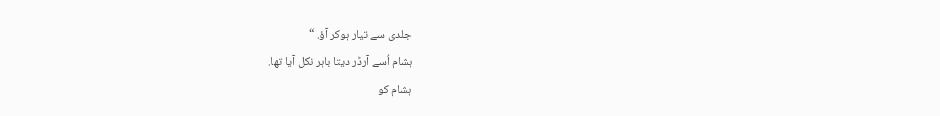جلدی سے تیار ہوکر آؤ. “
ہشام اُسے آرڈر دیتا باہر نکل آیا تھا.
ہشام کو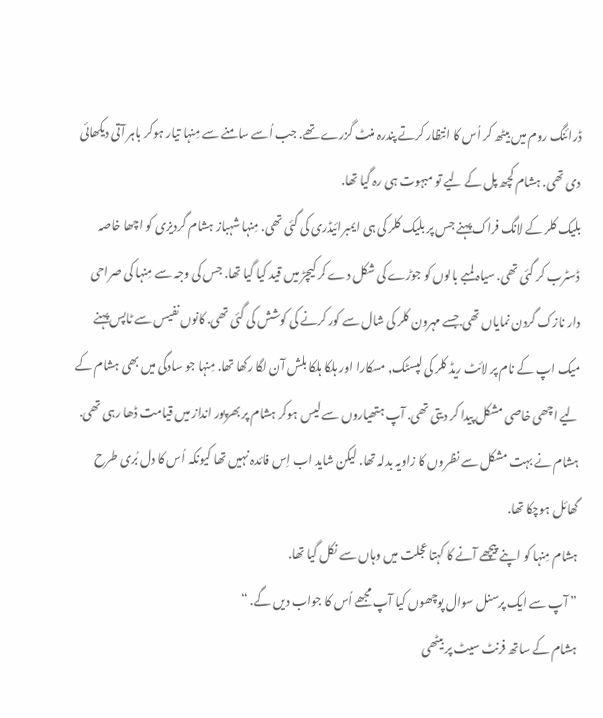ڈرائنگ روم میں بیٹھ کر اُس کا انتظار کرتے پندرہ منٹ گزرے تھے. جب اُسے سامنے سے مِنہا تیار ہوکر باہر آتی دیکھائی دی تھی. ہشام کچھ پل کے لیے تو مبہوت ہی رہ گیا تھا.
بلیک کلر کے لانگ فراک پہنے جس پر بلیک کلر کی ہی ایمبرائیڈری کی گئی تھی. مِنہا شہباز ہشام گردیزی کو اچھا خاصہ ڈسٹرب کر گئی تھی. سیاہ لمبے بالوں کو جوڑے کی شکل دے کر کیچڑ میں قید کیا گیا تھا. جس کی وجہ سے مِنہا کی صراحی دار نازک گردن نمایاں تھی.جسے مہرون کلر کی شال سے کور کرنے کی کوشش کی گئی تھی. کانوں نفیس سے ٹاپس پہنے میک اپ کے نام پر لائٹ ریڈ کلر کی لپسٹک, مسکارا اور ہلکا ہلکا بلش آن لگا رکھا تھا. مِنہا جو سادگی میں بھی ہشام کے لیے اچھی خاصی مشکل پیدا کر دیتی تھی. آپ ہتھیاروں سے لیس ہوکر ہشام پر بھرپور انداز میں قیامت ڈھا رہی تھی. ہشام نے بہت مشکل سے نظروں کا زاویہ بدلہ تھا. لیکن شاید اب اِس فائدہ نہیں تھا کیونکہ اُس کا دل بُری طرح گھائل ہوچکا تھا.
ہشام مِنہا کو اپنے پیچھے آنے کا کہتا عجلت میں وہاں سے نکل گیا تھا.
” آپ سے ایک پرسنل سوال پوچھوں کیا آپ مجھے اُس کا جواب دیں گے. “
ہشام کے ساتھ فرنٹ سیٹ پر بیٹھی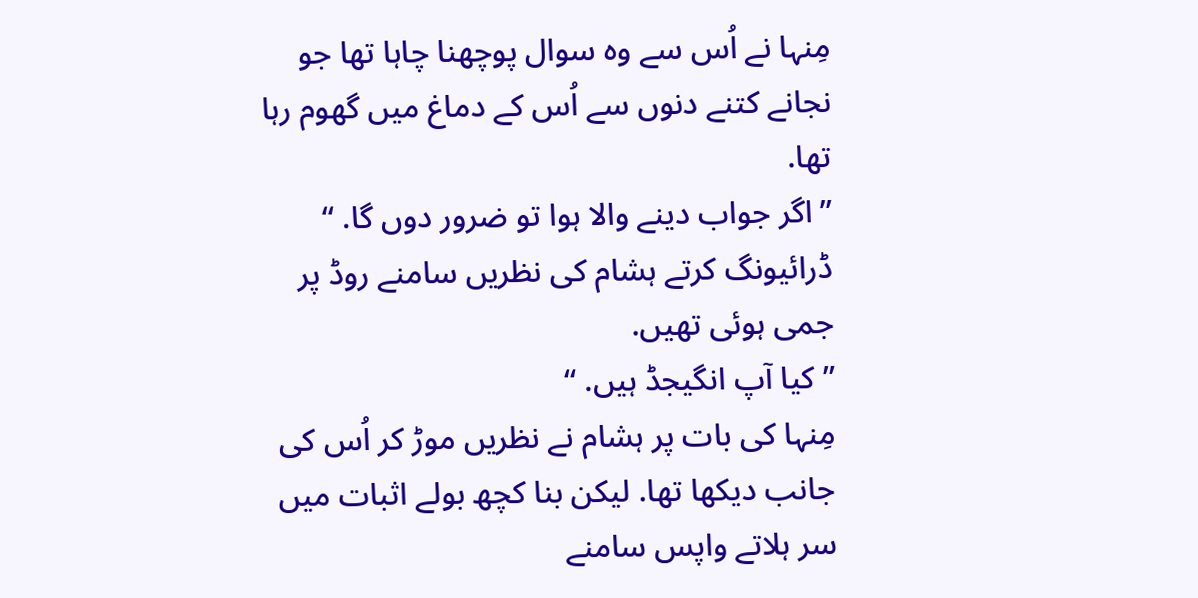مِنہا نے اُس سے وہ سوال پوچھنا چاہا تھا جو نجانے کتنے دنوں سے اُس کے دماغ میں گھوم رہا تھا.
” اگر جواب دینے والا ہوا تو ضرور دوں گا. “
ڈرائیونگ کرتے ہشام کی نظریں سامنے روڈ پر جمی ہوئی تھیں.
” کیا آپ انگیجڈ ہیں. “
مِنہا کی بات پر ہشام نے نظریں موڑ کر اُس کی جانب دیکھا تھا. لیکن بنا کچھ بولے اثبات میں سر ہلاتے واپس سامنے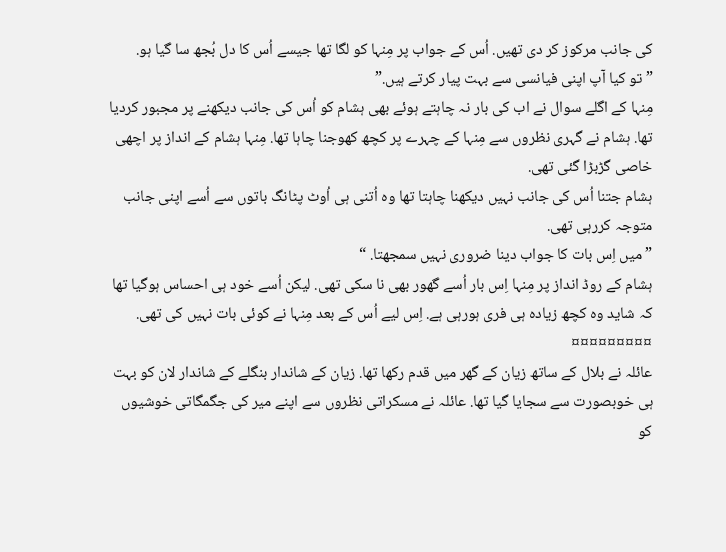کی جانب مرکوز کر دی تھیں. اُس کے جواب پر مِنہا کو لگا تھا جیسے اُس کا دل بُجھ سا گیا ہو.
” تو کیا آپ اپنی فیانسی سے بہت پیار کرتے ہیں.”
مِنہا کے اگلے سوال نے اب کی بار نہ چاہتے ہوئے بھی ہشام کو اُس کی جانب دیکھنے پر مجبور کردیا تھا. ہشام نے گہری نظروں سے مِنہا کے چہرے پر کچھ کھوجنا چاہا تھا. مِنہا ہشام کے انداز پر اچھی خاصی گڑبڑا گئی تھی.
ہشام جتنا اُس کی جانب نہیں دیکھنا چاہتا تھا وہ اُتنی ہی اُوٹ پٹانگ باتوں سے اُسے اپنی جانب متوجہ کررہی تھی.
” میں اِس بات کا جواب دینا ضروری نہیں سمجھتا. “
ہشام کے روڈ انداز پر مِنہا اِس بار اُسے گھور بھی نا سکی تھی. لیکن اُسے خود ہی احساس ہوگیا تھا کہ شاید وہ کچھ زیادہ ہی فری ہورہی ہے. اِس لیے اُس کے بعد مِنہا نے کوئی بات نہیں کی تھی.
¤¤¤¤¤¤¤¤¤
عائلہ نے بلال کے ساتھ زیان کے گھر میں قدم رکھا تھا. زیان کے شاندار بنگلے کے شاندار لان کو بہت ہی خوبصورت سے سجایا گیا تھا. عائلہ نے مسکراتی نظروں سے اپنے میر کی جگمگاتی خوشیوں کو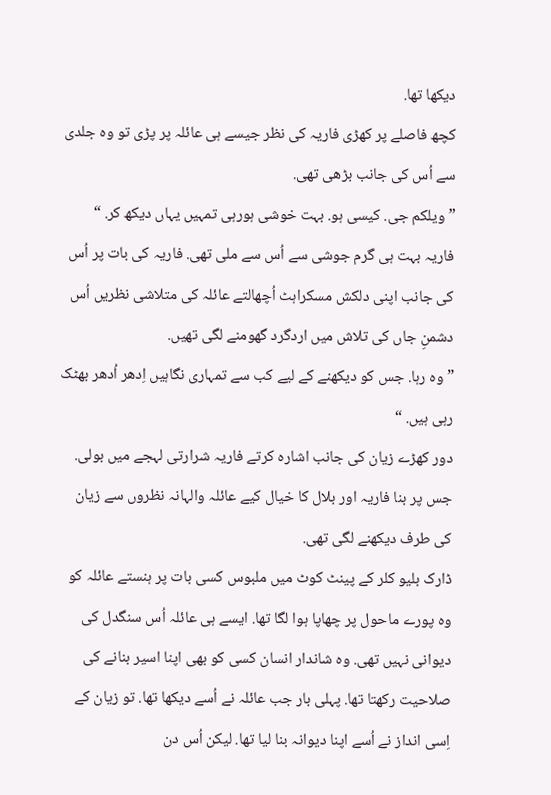دیکھا تھا.
کچھ فاصلے پر کھڑی فاریہ کی نظر جیسے ہی عائلہ پر پڑی تو وہ جلدی سے اُس کی جانب بڑھی تھی.
” ویلکم جی. کیسی ہو. بہت خوشی ہورہی تمہیں یہاں دیکھ کر. “
فاریہ بہت ہی گرم جوشی سے اُس سے ملی تھی. فاریہ کی بات پر اُس کی جانب اپنی دلکش مسکراہٹ اُچھالتے عائلہ کی متلاشی نظریں اُس دشمنِ جاں کی تلاش میں اردگرد گھومنے لگی تھیں.
” وہ رہا. جس کو دیکھنے کے لیے کب سے تمہاری نگاہیں اِدھر اُدھر بھٹک رہی ہیں. “
دور کھڑے زیان کی جانب اشارہ کرتے فاریہ شرارتی لہجے میں بولی. جس پر بنا فاریہ اور بلال کا خیال کیے عائلہ والہانہ نظروں سے زیان کی طرف دیکھنے لگی تھی.
ڈارک بلیو کلر کے پینٹ کوٹ میں ملبوس کسی بات پر ہنستے عائلہ کو وہ پورے ماحول پر چھاپا ہوا لگا تھا. ایسے ہی عائلہ اُس سنگدل کی دیوانی نہیں تھی. وہ شاندار انسان کسی کو بھی اپنا اسیر بنانے کی صلاحیت رکھتا تھا. پہلی بار جب عائلہ نے اُسے دیکھا تھا. تو زیان کے اِسی انداز نے اُسے اپنا دیوانہ بنا لیا تھا. لیکن اُس دن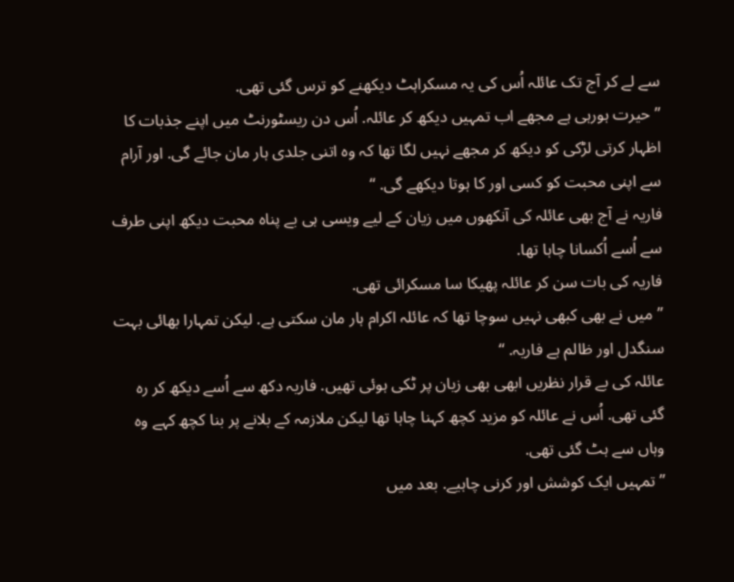سے لے کر آج تک عائلہ اُس کی یہ مسکراہٹ دیکھنے کو ترس گئی تھی.
” حیرت ہورہی ہے مجھے اب تمہیں دیکھ کر عائلہ. اُس دن ریسٹورنٹ میں اپنے جذبات کا اظہار کرتی لڑکی کو دیکھ کر مجھے نہیں لگا تھا کہ وہ اتنی جلدی ہار مان جائے گی. اور آرام سے اپنی محبت کو کسی اور کا ہوتا دیکھے گی. “
فاریہ نے آج بھی عائلہ کی آنکھوں میں زیان کے لیے ویسی ہی بے پناہ محبت دیکھ اپنی طرف سے اُسے اُکسانا چاہا تھا.
فاریہ کی بات سن کر عائلہ پھیکا سا مسکرائی تھی.
” میں نے بھی کبھی نہیں سوچا تھا کہ عائلہ اکرام ہار مان سکتی ہے. لیکن تمہارا بھائی بہت سنگدل اور ظالم ہے فاریہ. “
عائلہ کی بے قرار نظریں ابھی بھی زیان پر ٹکی ہوئی تھیں. فاریہ دکھ سے اُسے دیکھ کر رہ گئی تھی. اُس نے عائلہ کو مزید کچھ کہنا چاہا تھا لیکن ملازمہ کے بلانے پر بنا کچھ کہے وہ وہاں سے ہٹ گئی تھی.
” تمہیں ایک کوشش اور کرنی چاہیے. بعد میں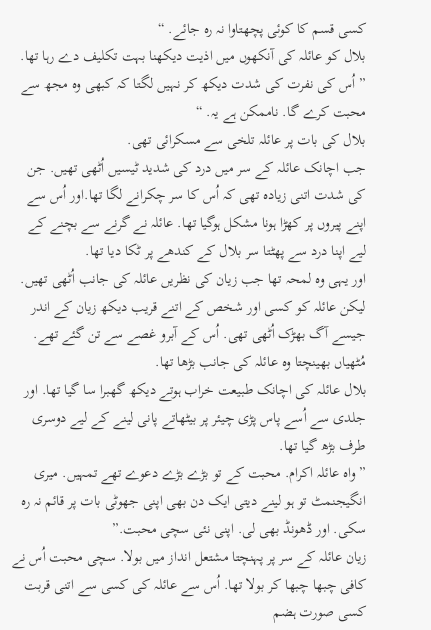کسی قسم کا کوئی پچھتاوا نہ رہ جائے. “
بلال کو عائلہ کی آنکھوں میں اذیت دیکھنا بہت تکلیف دے رہا تھا.
” اُس کی نفرت کی شدت دیکھ کر نہیں لگتا کہ کبھی وہ مجھ سے محبت کرے گا. ناممکن ہے یہ. “
بلال کی بات پر عائلہ تلخی سے مسکرائی تھی.
جب اچانک عائلہ کے سر میں درد کی شدید ٹیسیں اُٹھی تھیں. جن کی شدت اتنی زیادہ تھی کہ اُس کا سر چکرانے لگا تھا.اور اُس سے اپنے پیروں پر کھڑا ہونا مشکل ہوگیا تھا. عائلہ نے گرنے سے بچنے کے لیے اپنا درد سے پھٹتا سر بلال کے کندھے پر ٹکا دیا تھا.
اور یہی وہ لمحہ تھا جب زیان کی نظریں عائلہ کی جانب اُٹھی تھیں. لیکن عائلہ کو کسی اور شخص کے اتنے قریب دیکھ زیان کے اندر جیسے آگ بھڑک اُٹھی تھی. اُس کے آبرو غصے سے تن گئے تھے. مُٹھیاں بھینچتا وہ عائلہ کی جانب بڑھا تھا.
بلال عائلہ کی اچانک طبیعت خراب ہوتے دیکھ گھبرا سا گیا تھا. اور جلدی سے اُسے پاس پڑی چیئر پر بیٹھاتے پانی لینے کے لیے دوسری طرف بڑھ گیا تھا.
” واہ عائلہ اکرام. محبت کے تو بڑے بڑے دعوے تھے تمہیں. میری انگیجنمٹ تو ہو لینے دیتی ایک دن بھی اپنی جھوٹی بات پر قائم نہ رہ سکی. اور ڈھونڈ بھی لی. اپنی نئی سچی محبت.”
زیان عائلہ کے سر پر پہنچتا مشتعل انداز میں بولا. سچی محبت اُس نے کافی چبھا چبھا کر بولا تھا. اُس سے عائلہ کی کسی سے اتنی قربت کسی صورت ہضم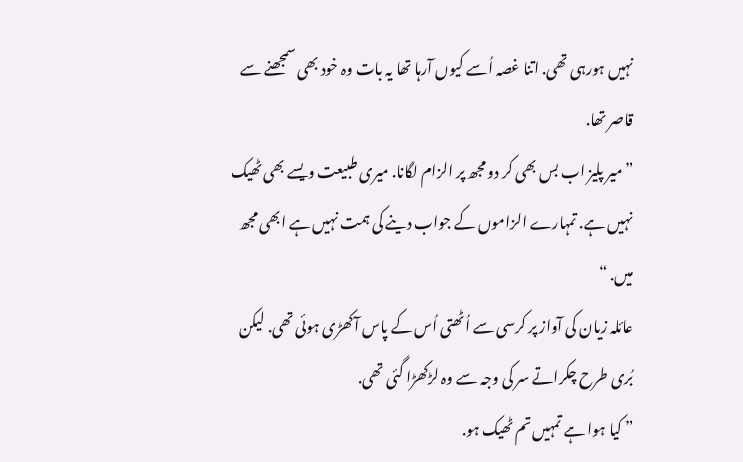نہیں ہورہی تھی. اتنا غصہ اُسے کیوں آرہا تھا یہ بات وہ خود بھی سمجھنے سے قاصر تھا.
” میر پلیز اب بس بھی کر دو مجھ پر الزام لگانا. میری طبیعت ویسے بھی ٹھیک نہیں ہے. تمہارے الزاموں کے جواب دینے کی ہمت نہیں ہے ابھی مجھ میں. “
عائلہ زیان کی آواز پر کرسی سے اُٹھتی اُس کے پاس آکھڑی ہوئی تھی. لیکن بُری طرح چکراتے سر کی وجہ سے وہ لڑکھڑا گئی تھی.
” کیا ہوا ہے تمہیں تم ٹھیک ہو.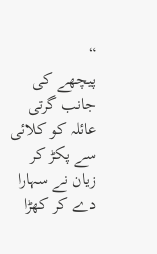“
پیچھے کی جانب گرتی عائلہ کو کلائی سے پکڑ کر زیان نے سہارا دے کر کھڑا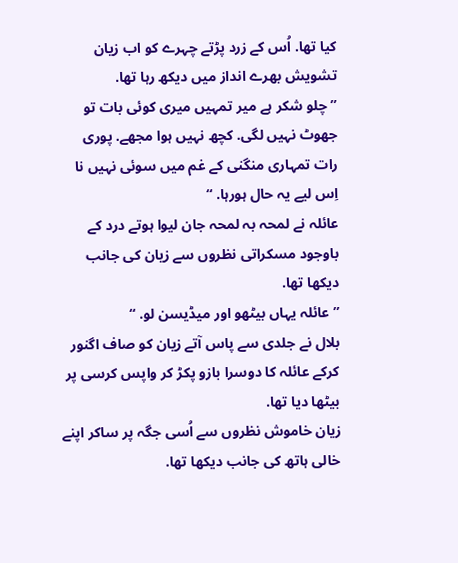کیا تھا. اُس کے زرد پڑتے چہرے کو اب زیان تشویش بھرے انداز میں دیکھ رہا تھا.
” چلو شکر ہے میر تمہیں میری کوئی بات تو جھوٹ نہیں لگی. کچھ نہیں ہوا مجھے. پوری رات تمہاری منگنی کے غم میں سوئی نہیں نا اِس لیے یہ حال ہورہا. “
عائلہ نے لمحہ بہ لمحہ جان لیوا ہوتے درد کے باوجود مسکراتی نظروں سے زیان کی جانب دیکھا تھا.
” عائلہ یہاں بیٹھو اور میڈیسن لو. “
بلال نے جلدی سے پاس آتے زیان کو صاف اگنور کرکے عائلہ کا دوسرا بازو پکڑ کر واپس کرسی پر بیٹھا دیا تھا.
زیان خاموش نظروں سے اُسی جگہ پر ساکر اپنے خالی ہاتھ کی جانب دیکھا تھا.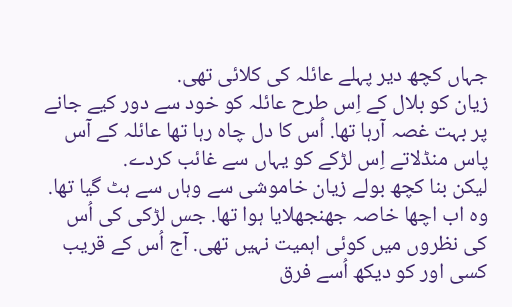جہاں کچھ دیر پہلے عائلہ کی کلائی تھی.
زیان کو بلال کے اِس طرح عائلہ کو خود سے دور کیے جانے پر بہت غصہ آرہا تھا. اُس کا دل چاہ رہا تھا عائلہ کے آس پاس منڈلاتے اِس لڑکے کو یہاں سے غائب کردے.
لیکن بنا کچھ بولے زیان خاموشی سے وہاں سے ہٹ گیا تھا.
وہ اب اچھا خاصہ جھنجھلایا ہوا تھا. جس لڑکی کی اُس کی نظروں میں کوئی اہمیت نہیں تھی. آج اُس کے قریب کسی اور کو دیکھ اُسے فرق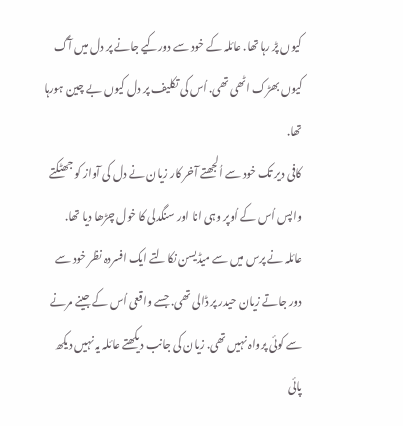کیوں پڑ رہا تھا. عائلہ کے خود سے دورکیے جانے پر دل میں آگ کیوں بھڑک اٹھی تھی. اُس کی تکلیف پر دل کیوں بے چین ہورہا تھا.
کافی دیر تک خود سے اُلجھتے آخر کار زیان نے دل کی آواز کو جھٹکتے واپس اُس کے اُوپر وہی انا اور سنگدلی کا خول چڑھا دیا تھا.
عائلہ نے پرس میں سے میڈیسن نکالتے ایک افسردہ نظر خود سے دور جاتے زیان حیدر پر ڈالی تھی. جسے واقعی اُس کے جینے مرنے سے کوئی پرواہ نہیں تھی. زیان کی جانب دیکھتے عائلہ یہ نہیں دیکھ پائی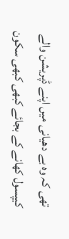تھی کہ وہ بے دھیانی میں اپنے ڈپریشن والے کیپسول کھانے کے بجائے کبھی کبھی سکون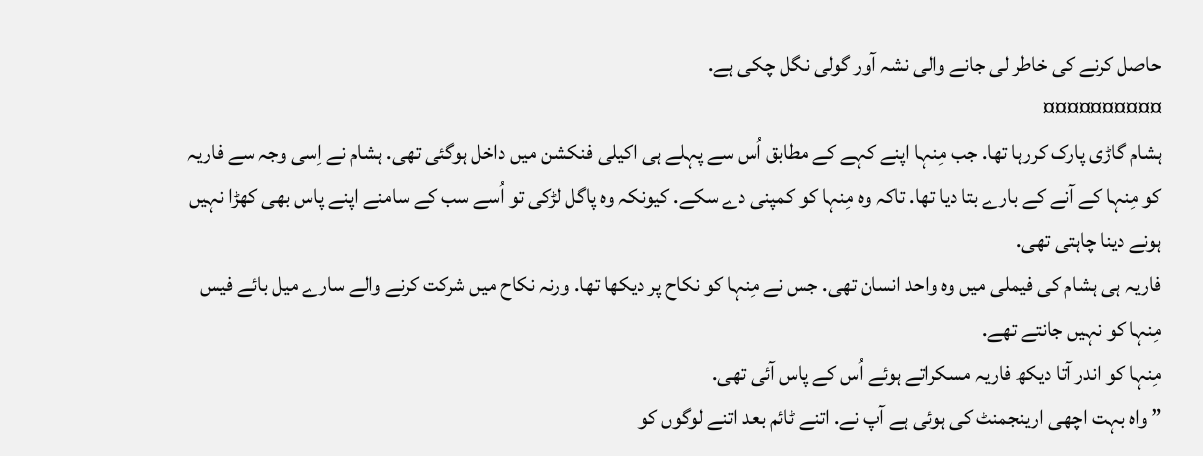حاصل کرنے کی خاطر لی جانے والی نشہ آور گولی نگل چکی ہے.
¤¤¤¤¤¤¤¤¤¤
ہشام گاڑی پارک کررہا تھا. جب مِنہا اپنے کہے کے مطابق اُس سے پہلے ہی اکیلی فنکشن میں داخل ہوگئی تھی. ہشام نے اِسی وجہ سے فاریہ کو مِنہا کے آنے کے بارے بتا دیا تھا. تاکہ وہ مِنہا کو کمپنی دے سکے. کیونکہ وہ پاگل لڑکی تو اُسے سب کے سامنے اپنے پاس بھی کھڑا نہیں ہونے دینا چاہتی تھی.
فاریہ ہی ہشام کی فیملی میں وہ واحد انسان تھی. جس نے مِنہا کو نکاح پر دیکھا تھا. ورنہ نکاح میں شرکت کرنے والے سارے میل بائے فیس مِنہا کو نہیں جانتے تھے.
مِنہا کو اندر آتا دیکھ فاریہ مسکراتے ہوئے اُس کے پاس آئی تھی.
” واہ بہت اچھی ارینجمنٹ کی ہوئی ہے آپ نے. اتنے ٹائم بعد اتنے لوگوں کو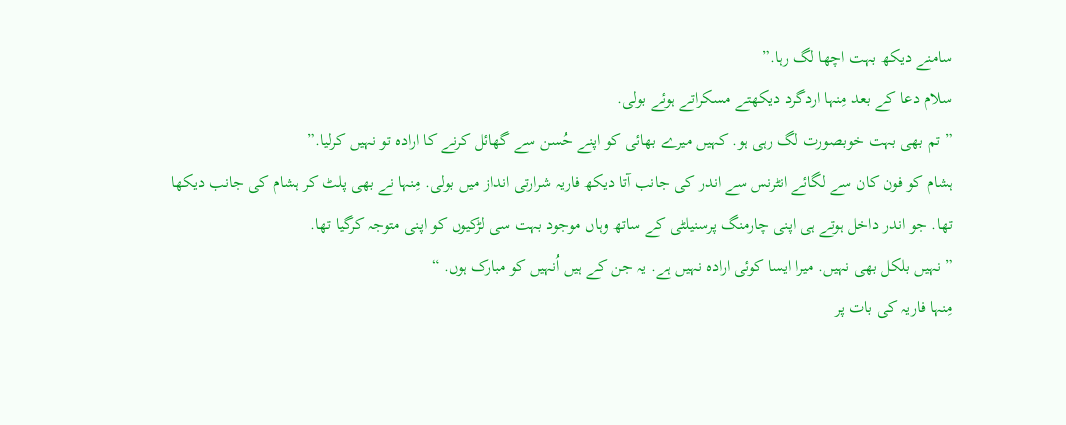سامنے دیکھ بہت اچھا لگ رہا.”
سلام دعا کے بعد مِنہا اردگرد دیکھتے مسکراتے ہوئے بولی.
” تم بھی بہت خوبصورت لگ رہی ہو. کہیں میرے بھائی کو اپنے حُسن سے گھائل کرنے کا ارادہ تو نہیں کرلیا.”
ہشام کو فون کان سے لگائے انٹرنس سے اندر کی جانب آتا دیکھ فاریہ شرارتی انداز میں بولی. مِنہا نے بھی پلٹ کر ہشام کی جانب دیکھا تھا. جو اندر داخل ہوتے ہی اپنی چارمنگ پرسنیلٹی کے ساتھ وہاں موجود بہت سی لڑکیوں کو اپنی متوجہ کرگیا تھا.
” نہیں بلکل بھی نہیں. میرا ایسا کوئی ارادہ نہیں ہے. یہ جن کے ہیں اُنہیں کو مبارک ہوں. “
مِنہا فاریہ کی بات پر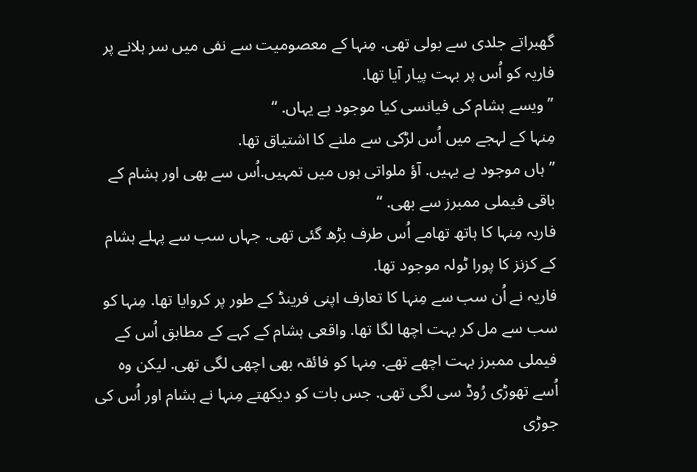گھبراتے جلدی سے بولی تھی. مِنہا کے معصومیت سے نفی میں سر ہلانے پر فاریہ کو اُس پر بہت پیار آیا تھا.
” ویسے ہشام کی فیانسی کیا موجود ہے یہاں. “
مِنہا کے لہجے میں اُس لڑکی سے ملنے کا اشتیاق تھا.
” ہاں موجود ہے یہیں. آؤ ملواتی ہوں میں تمہیں.اُس سے بھی اور ہشام کے باقی فیملی ممبرز سے بھی. “
فاریہ مِنہا کا ہاتھ تھامے اُس طرف بڑھ گئی تھی. جہاں سب سے پہلے ہشام کے کزنز کا پورا ٹولہ موجود تھا.
فاریہ نے اُن سب سے مِنہا کا تعارف اپنی فرینڈ کے طور پر کروایا تھا. مِنہا کو سب سے مل کر بہت اچھا لگا تھا. واقعی ہشام کے کہے کے مطابق اُس کے فیملی ممبرز بہت اچھے تھے. مِنہا کو فائقہ بھی اچھی لگی تھی. لیکن وہ اُسے تھوڑی رُوڈ سی لگی تھی. جس بات کو دیکھتے مِنہا نے ہشام اور اُس کی جوڑی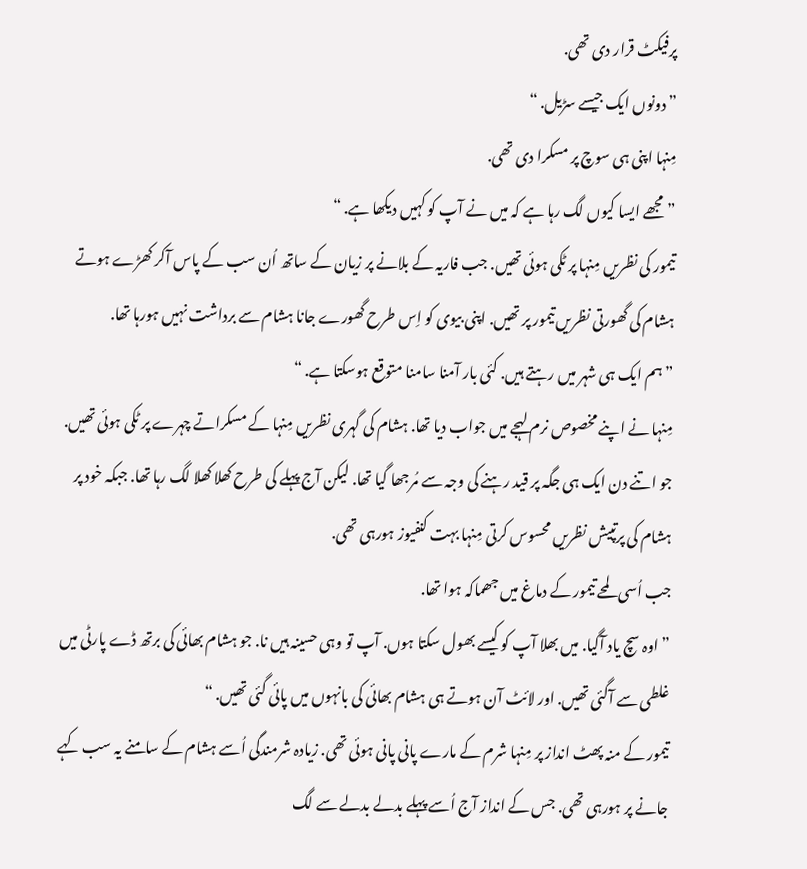پرفیکٹ قرار دی تھی.
” دونوں ایک جیسے سڑیل. “
مِنہا اپنی ہی سوچ پر مسکرا دی تھی.
” مجھے ایسا کیوں لگ رہا ہے کہ میں نے آپ کو کہیں دیکھا ہے. “
تیمور کی نظریں مِنہا پر ٹکی ہوئی تھیں. جب فاریہ کے بلانے پر زیان کے ساتھ اُن سب کے پاس آکر کھڑے ہوتے ہشام کی گھورتی نظریں تیمور پر تھیں. اپنی بیوی کو اِس طرح گھورے جانا ہشام سے برداشت نہیں ہورہا تھا.
” ہم ایک ہی شہر میں رہتے ہیں. کئی بار آمنا سامنا متوقع ہوسکتا ہے. “
مِنہا نے اپنے مخصوص نرم لہجے میں جواب دیا تھا. ہشام کی گہری نظریں مِنہا کے مسکراتے چہرے پر ٹکی ہوئی تھیں. جو اتنے دن ایک ہی جگہ پر قید رہنے کی وجہ سے مُرجھا گیا تھا. لیکن آج پہلے کی طرح کھلا کھلا لگ رہا تھا. جبکہ خود پر ہشام کی پرتپیش نظریں محسوس کرتی مِنہا بہت کنفیوز ہورہی تھی.
جب اُسی لمحے تیمور کے دماغ میں جھماکہ ہوا تھا.
” اوہ سچ یاد آگیا. میں بھلا آپ کو کیسے بھول سکتا ہوں. آپ تو وہی حسینہ ہیں نا. جو ہشام بھائی کی برتھ ڈے پارٹی میں غلطی سے آگئی تھیں. اور لائٹ آن ہوتے ہی ہشام بھائی کی بانہوں میں پائی گئی تھیں. “
تیمور کے منہ پھٹ انداز پر مِنہا شرم کے مارے پانی پانی ہوئی تھی. زیادہ شرمندگی اُسے ہشام کے سامنے یہ سب کہے جانے پر ہورہی تھی. جس کے انداز آج اُسے پہلے بدلے بدلے سے لگ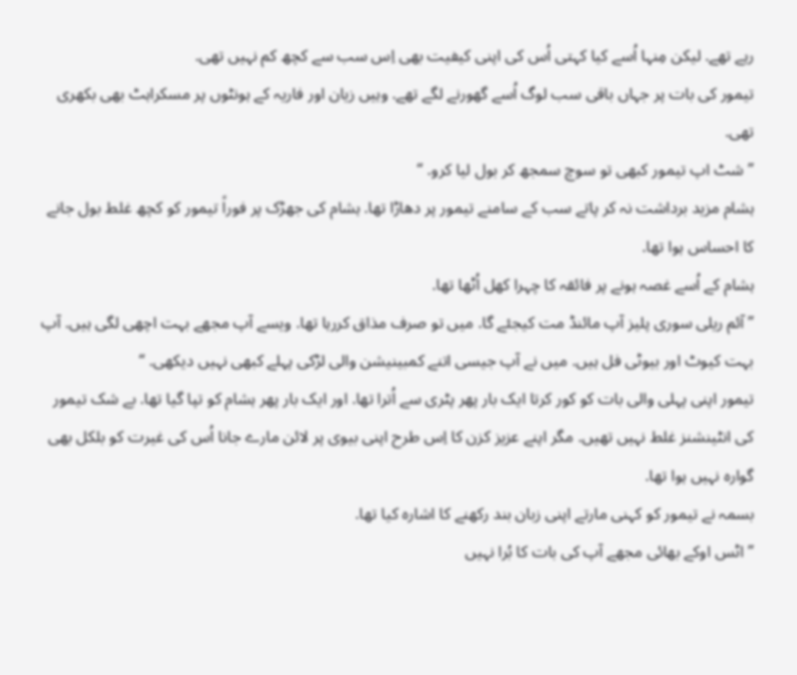رہے تھے. لیکن مِنہا اُسے کیا کہتی اُس کی اپنی کیفیت بھی اِس سب سے کچھ کم نہیں تھی.
تیمور کی بات پر جہاں باقی سب لوگ اُسے گھورنے لگے تھے. وہیں زیان اور فاریہ کے ہونٹوں پر مسکراہٹ بھی بکھری تھی.
” شٹ اپ تیمور کبھی تو سوچ سمجھ کر بول لیا کرو. “
ہشام مزید برداشت نہ کر پاتے سب کے سامنے تیمور پر دھاڑا تھا. ہشام کی جھڑک پر فوراً تیمور کو کچھ غلط بول جانے کا احساس ہوا تھا.
ہشام کے اُسے غصہ ہونے پر فائقہ کا چہرا کھل اُٹھا تھا.
” آئم ریلی سوری پلیز آپ مائنڈ مت کیجئے گا. میں تو صرف مذاق کررہا تھا. ویسے آپ مجھے بہت اچھی لگی ہیں. آپ بہت کیوٹ اور بیوٹی فل ہیں. میں نے آپ جیسی اتنے کمبینیشن والی لڑکی پہلے کبھی نہیں دیکھی. “
تیمور اپنی پہلی والی بات کو کور کرتا ایک بار پھر پٹری سے اُترا تھا. اور ایک بار پھر ہشام کو تپا گیا تھا. بے شک تیمور کی انٹینشنز غلط نہیں تھیں. مگر اپنے عزیز کزن کا اِس طرح اپنی بیوی پر لائن مارے جانا اُس کی غیرت کو بلکل بھی گوارہ نہیں ہوا تھا.
بسمہ نے تیمور کو کہنی مارتے اپنی زبان بند رکھنے کا اشارہ کیا تھا.
” اٹس اوکے بھائی مجھے آپ کی بات کا بُرا نہیں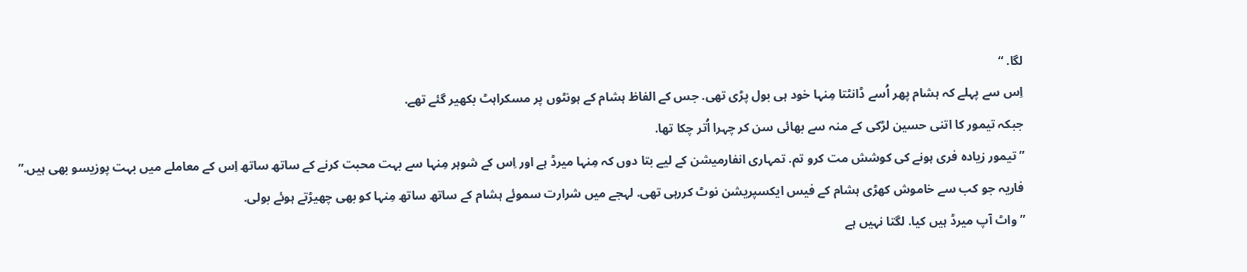لگا. “
اِس سے پہلے کہ ہشام پھر اُسے ڈانٹتا مِنہا خود ہی بول پڑی تھی. جس کے الفاظ ہشام کے ہونٹوں پر مسکراہٹ بکھیر گئے تھے.
جبکہ تیمور کا اتنی حسین لڑکی کے منہ سے بھائی سن کر چہرا اُتر چکا تھا.
” تیمور زیادہ فری ہونے کی کوشش مت کرو تم. تمہاری انفارمیشن کے لیے بتا دوں کہ مِنہا میرڈ ہے اور اِس کے شوہر مِنہا سے بہت محبت کرنے کے ساتھ ساتھ اِس کے معاملے میں بہت پوزیسو بھی ہیں.”
فاریہ جو کب سے خاموش کھڑی ہشام کے فیس ایکسپریشن نوٹ کررہی تھی. لہجے میں شرارت سموئے ہشام کے ساتھ ساتھ مِنہا کو بھی چھیڑتے ہوئے بولی.
” واٹ آپ میرڈ ہیں کیا. لگتا نہیں ہے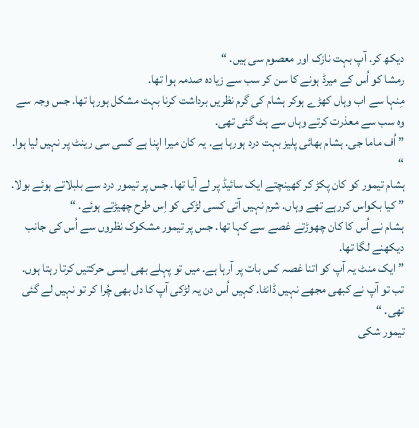دیکھ کر. آپ بہت نازک اور معصوم سی ہیں. “
رمشا کو اُس کے میرڈ ہونے کا سن کر سب سے زیادہ صدمہ ہوا تھا.
مِنہا سے اب وہاں کھڑے ہوکر ہشام کی گرم نظریں برداشت کرنا بہت مشکل ہورہا تھا. جس وجہ سے وہ سب سے معذرت کرتے وہاں سے ہٹ گئی تھی.
” اُف ماما جی. ہشام بھائی پلیز بہت درد ہورہا ہے. یہ کان میرا اپنا ہے کسی سی رینٹ پر نہیں لیا ہوا. “
ہشام تیمور کو کان پکڑ کر کھینچتے ایک سائیڈ پر لے آیا تھا. جس پر تیمور درد سے بلبلاتے ہوئے بولا.
” کیا بکواس کررہے تھے وہاں. شرم نہیں آتی کسی لڑکی کو اِس طرح چھیڑتے ہوئے. “
ہشام نے اُس کا کان چھوڑتے غصے سے کہا تھا. جس پر تیمور مشکوک نظروں سے اُس کی جانب دیکھنے لگا تھا.
” ایک منٹ یہ آپ کو اتنا غصہ کس بات پر آرہا ہے. میں تو پہلے بھی ایسی حرکتیں کرتا رہتا ہوں. تب تو آپ نے کبھی مجھے نہیں ڈانٹا. کہیں اُس دن یہ لڑکی آپ کا دل بھی چُرا کر تو نہیں لے گئی تھی. “
تیمور شکی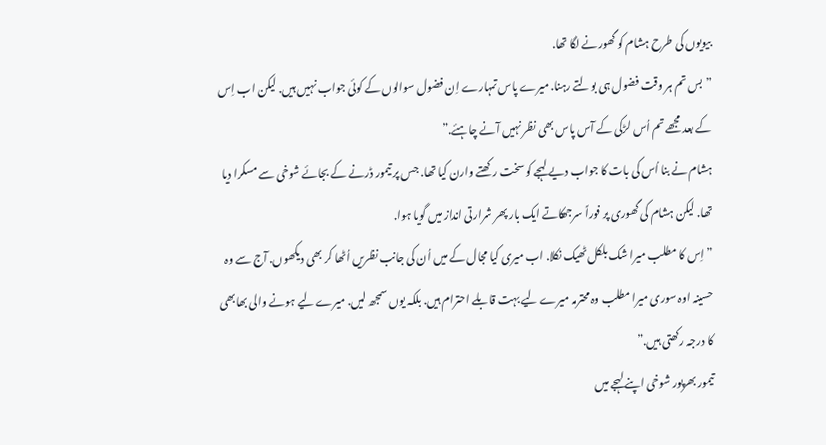بیویوں کی طرح ہشام کو گھورنے لگا تھا.
” بس تم ہر وقت فضول ہی بولتے رہنا. میرے پاس تمہارے اِن فضول سوالوں کے کوئی جواب نہیں ہیں. لیکن اب اِس کے بعد مجھے تم اُس لڑکی کے آس پاس بھی نظر نہیں آنے چاہئے.”
ہشام نے بنا اُس کی بات کا جواب دیے لہجے کو سخت رکھتے وارن کیا تھا. جس پر تیمور ڈرنے کے بجائے شوخی سے مسکرا دیا تھا. لیکن ہشام کی گھوری پر فوراً سرجھکاتے ایک بار پھر شرارتی انداز میں گویا ہوا.
” اِس کا مطلب میرا شک بلکل ٹھیک نکلا. اب میری کیا مجال کے میں اُن کی جانب نظریں اُٹھا کر بھی دیکھوں. آج سے وہ حسینہ اوہ سوری میرا مطلب وہ محترمہ میرے لیے بہت قابلے احترام ہیں. بلکہ یوں سمجھ لیں. میرے لیے ہونے والی بھابھی کا درجہ رکھتی ہیں.”
تیمور بھرپور شوخی اپنے لہجے میں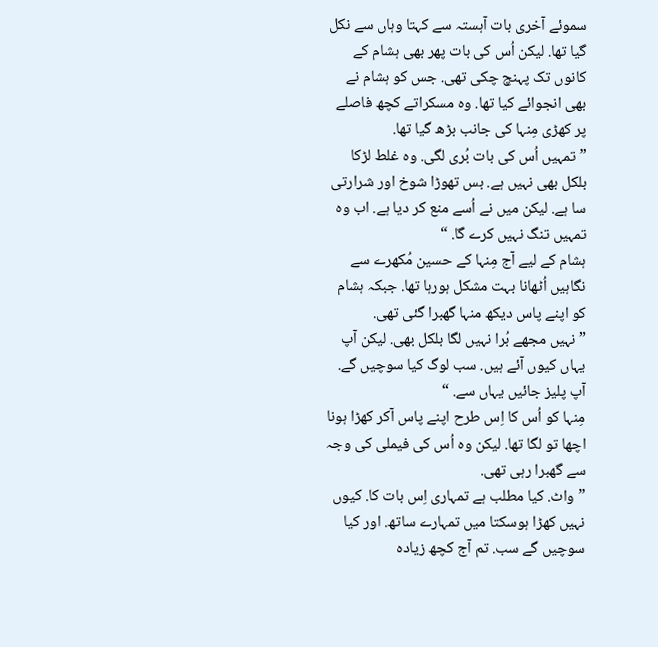سموئے آخری بات آہستہ سے کہتا وہاں سے نکل گیا تھا. لیکن اُس کی بات پھر بھی ہشام کے کانوں تک پہنچ چکی تھی. جس کو ہشام نے بھی انجوائے کیا تھا. وہ مسکراتے کچھ فاصلے پر کھڑی مِنہا کی جانب بڑھ گیا تھا.
” تمہیں اُس کی بات بُری لگی. وہ غلط لڑکا بلکل بھی نہیں ہے. بس تھوڑا شوخ اور شرارتی سا ہے. لیکن میں نے اُسے منع کر دیا ہے. اب وہ تمہیں تنگ نہیں کرے گا. “
ہشام کے لیے آج مِنہا کے حسین مُکھرے سے نگاہیں اُٹھانا بہت مشکل ہورہا تھا. جبکہ ہشام کو اپنے پاس دیکھ منہا گھبرا گئی تھی.
” نہیں مجھے بُرا نہیں لگا بلکل بھی. لیکن آپ یہاں کیوں آئے ہیں. سب لوگ کیا سوچیں گے. آپ پلیز جائیں یہاں سے. “
مِنہا کو اُس کا اِس طرح اپنے پاس آکر کھڑا ہونا اچھا تو لگا تھا. لیکن وہ اُس کی فیملی کی وجہ سے گھبرا رہی تھی.
” واٹ. کیا مطلب ہے تمہاری اِس بات کا. کیوں نہیں کھڑا ہوسکتا میں تمہارے ساتھ. اور کیا سوچیں گے سب. تم آج کچھ زیادہ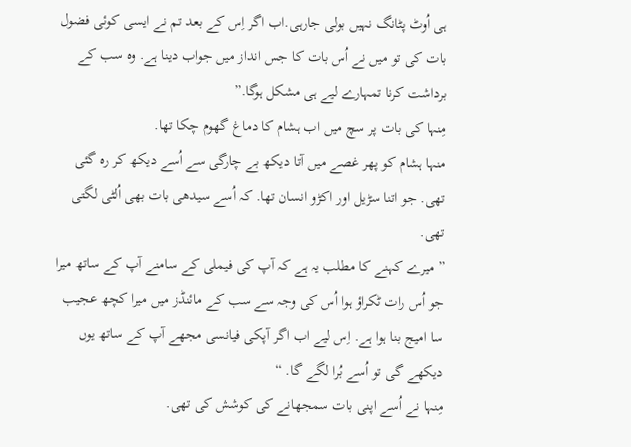ہی اُوٹ پٹانگ نہیں بولی جارہی.اب اگر اِس کے بعد تم نے ایسی کوئی فضول بات کی تو میں نے اُس بات کا جس انداز میں جواب دینا ہے. وہ سب کے برداشت کرنا تمہارے لیے ہی مشکل ہوگا.”
مِنہا کی بات پر سچ میں اب ہشام کا دماغ گھوم چکا تھا.
منہا ہشام کو پھر غصے میں آتا دیکھ بے چارگی سے اُسے دیکھ کر رہ گئی تھی. جو اتنا سڑیل اور اکڑو انسان تھا. کہ اُسے سیدھی بات بھی اُلٹی لگتی تھی.
” میرے کہنے کا مطلب یہ ہے کہ آپ کی فیملی کے سامنے آپ کے ساتھ میرا جو اُس رات ٹکراؤ ہوا اُس کی وجہ سے سب کے مائنڈز میں میرا کچھ عجیب سا امیج بنا ہوا ہے. اِس لیے اب اگر آپکی فیانسی مجھے آپ کے ساتھ یوں دیکھے گی تو اُسے بُرا لگے گا. “
مِنہا نے اُسے اپنی بات سمجھانے کی کوشش کی تھی.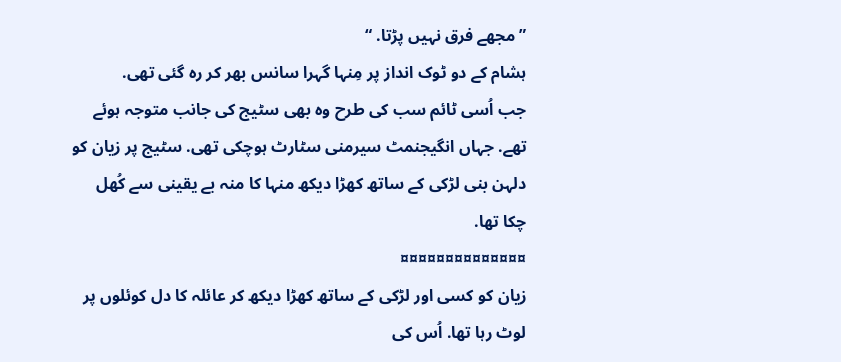” مجھے فرق نہیں پڑتا. “
ہشام کے دو ٹوک انداز پر مِنہا گہرا سانس بھر کر رہ گئی تھی.
جب اُسی ٹائم سب کی طرح وہ بھی سٹیج کی جانب متوجہ ہوئے تھے. جہاں انگیجنمٹ سیرمنی سٹارٹ ہوچکی تھی. سٹیج پر زیان کو دلہن بنی لڑکی کے ساتھ کھڑا دیکھ منہا کا منہ بے یقینی سے کُھل چکا تھا.
¤¤¤¤¤¤¤¤¤¤¤¤¤¤
زیان کو کسی اور لڑکی کے ساتھ کھڑا دیکھ کر عائلہ کا دل کوئلوں پر لوٹ رہا تھا. اُس کی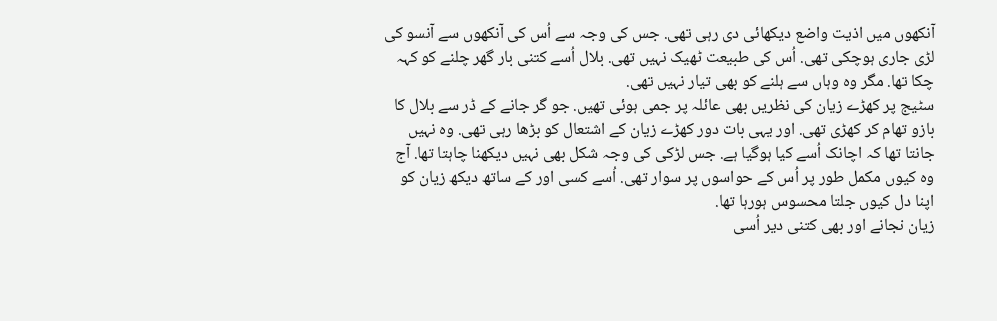آنکھوں میں اذیت واضع دیکھائی دی رہی تھی. جس کی وجہ سے اُس کی آنکھوں سے آنسو کی لڑی جاری ہوچکی تھی. اُس کی طبیعت ٹھیک نہیں تھی. بلال اُسے کتنی بار گھر چلنے کو کہہ چکا تھا. مگر وہ وہاں سے ہلنے کو بھی تیار نہیں تھی.
سٹیج پر کھڑے زیان کی نظریں بھی عائلہ پر جمی ہوئی تھیں. جو گر جانے کے ڈر سے بلال کا بازو تھام کر کھڑی تھی. اور یہی بات دور کھڑے زیان کے اشتعال کو بڑھا رہی تھی. وہ نہیں جانتا تھا کہ اچانک اُسے کیا ہوگیا ہے. جس لڑکی کی وجہ شکل بھی نہیں دیکھنا چاہتا تھا. آج وہ کیوں مکمل طور پر اُس کے حواسوں پر سوار تھی. اُسے کسی اور کے ساتھ دیکھ زیان کو اپنا دل کیوں جلتا محسوس ہورہا تھا.
زیان نجانے اور بھی کتنی دیر اُسی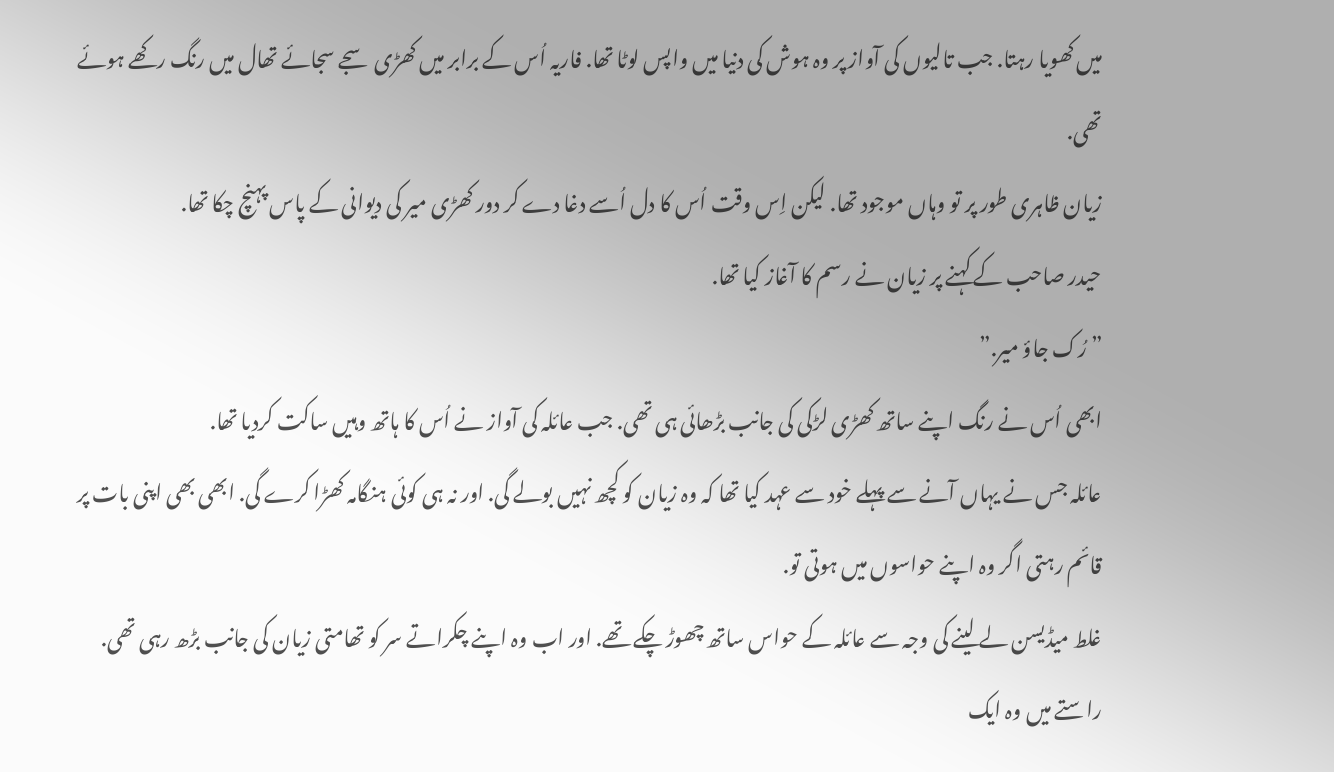میں کھویا رہتا. جب تالیوں کی آواز پر وہ ہوش کی دنیا میں واپس لوٹا تھا. فاریہ اُس کے برابر میں کھڑی سجے سجائے تھال میں رنگ رکھے ہوئے تھی.
زیان ظاہری طور پر تو وہاں موجود تھا. لیکن اِس وقت اُس کا دل اُسے دغا دے کر دور کھڑی میر کی دیوانی کے پاس پہنچ چکا تھا.
حیدر صاحب کے کہنے پر زیان نے رسم کا آغاز کیا تھا.
” رُک جاؤ میر.”
ابھی اُس نے رنگ اپنے ساتھ کھڑی لڑکی کی جانب بڑھائی ہی تھی. جب عائلہ کی آواز نے اُس کا ہاتھ وہیں ساکت کردیا تھا.
عائلہ جس نے یہاں آنے سے پہلے خود سے عہد کیا تھا کہ وہ زیان کو کچھ نہیں بولے گی. اور نہ ہی کوئی ہنگامہ کھڑا کرے گی. ابھی بھی اپنی بات پر قائم رہتی اگر وہ اپنے حواسوں میں ہوتی تو.
غلط میڈیسن لے لینے کی وجہ سے عائلہ کے حواس ساتھ چھوڑ چکے تھے. اور اب وہ اپنے چکراتے سر کو تھامتی زیان کی جانب بڑھ رہی تھی. راستے میں وہ ایک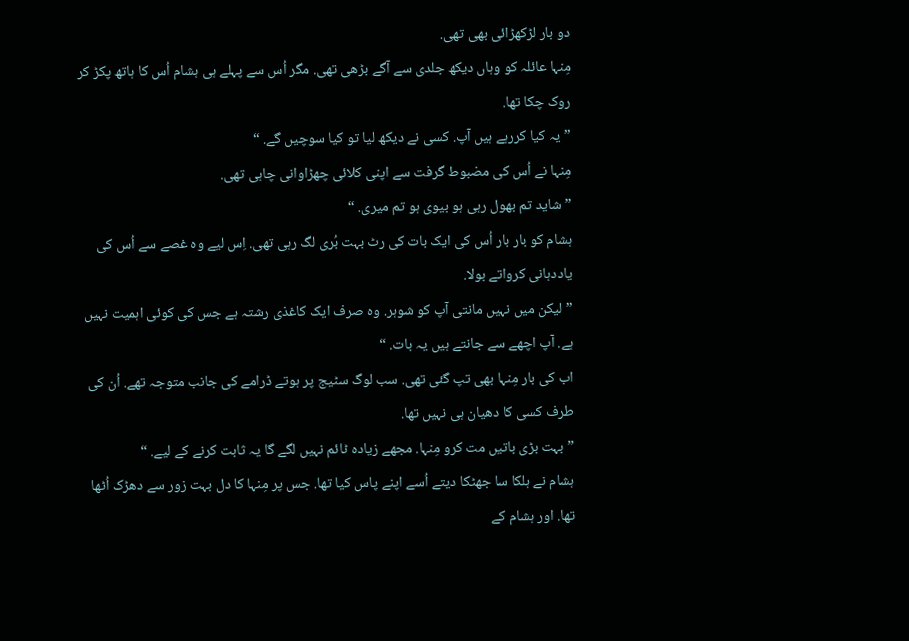دو بار لڑکھڑائی بھی تھی.
مِنہا عائلہ کو وہاں دیکھ جلدی سے آگے بڑھی تھی. مگر اُس سے پہلے ہی ہشام اُس کا ہاتھ پکڑ کر روک چکا تھا.
” یہ کیا کررہے ہیں آپ. کسی نے دیکھ لیا تو کیا سوچیں گے. “
مِنہا نے اُس کی مضبوط گرفت سے اپنی کلائی چھڑاوانی چاہی تھی.
” شاید تم بھول رہی ہو بیوی ہو تم میری. “
ہشام کو بار بار اُس کی ایک بات کی رٹ بہت بُری لگ رہی تھی. اِس لیے وہ غصے سے اُس کی یاددہانی کرواتے بولا.
” لیکن میں نہیں مانتی آپ کو شوہر. وہ صرف ایک کاغذی رشتہ ہے جس کی کوئی اہمیت نہیں ہے. آپ اچھے سے جانتے ہیں یہ بات. “
اب کی بار مِنہا بھی تپ گئی تھی. سب لوگ سٹیج پر ہوتے ڈرامے کی جانب متوجہ تھے. اُن کی طرف کسی کا دھیان ہی نہیں تھا.
” بہت بڑی باتیں مت کرو مِنہا. مجھے زیادہ ٹائم نہیں لگے گا یہ ثابت کرنے کے لیے. “
ہشام نے ہلکا سا جھٹکا دیتے اُسے اپنے پاس کیا تھا. جس پر مِنہا کا دل بہت زور سے دھڑک اُٹھا تھا. اور ہشام کے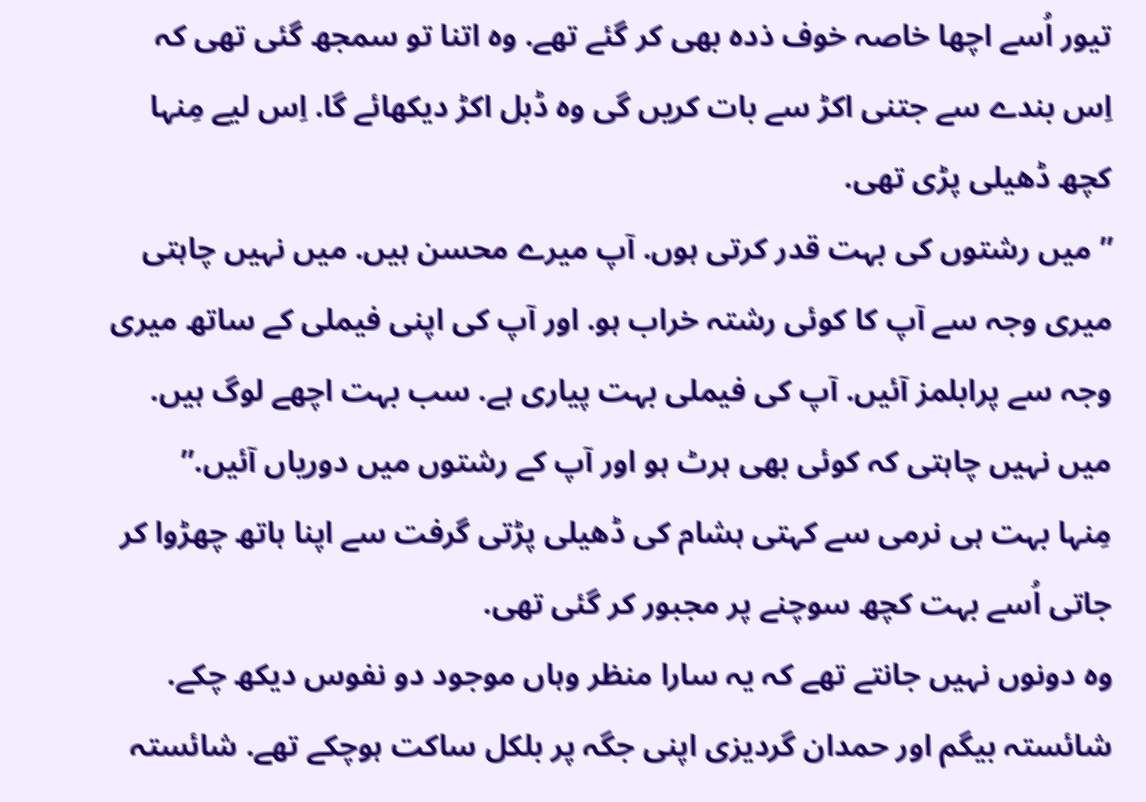تیور اُسے اچھا خاصہ خوف ذدہ بھی کر گئے تھے. وہ اتنا تو سمجھ گئی تھی کہ اِس بندے سے جتنی اکڑ سے بات کریں گی وہ ڈبل اکڑ دیکھائے گا. اِس لیے مِنہا کچھ ڈھیلی پڑی تھی.
” میں رشتوں کی بہت قدر کرتی ہوں. آپ میرے محسن ہیں. میں نہیں چاہتی میری وجہ سے آپ کا کوئی رشتہ خراب ہو. اور آپ کی اپنی فیملی کے ساتھ میری وجہ سے پرابلمز آئیں. آپ کی فیملی بہت پیاری ہے. سب بہت اچھے لوگ ہیں. میں نہیں چاہتی کہ کوئی بھی ہرٹ ہو اور آپ کے رشتوں میں دوریاں آئیں.”
مِنہا بہت ہی نرمی سے کہتی ہشام کی ڈھیلی پڑتی گرفت سے اپنا ہاتھ چھڑوا کر جاتی اُسے بہت کچھ سوچنے پر مجبور کر گئی تھی.
وہ دونوں نہیں جانتے تھے کہ یہ سارا منظر وہاں موجود دو نفوس دیکھ چکے. شائستہ بیگم اور حمدان گردیزی اپنی جگہ پر بلکل ساکت ہوچکے تھے. شائستہ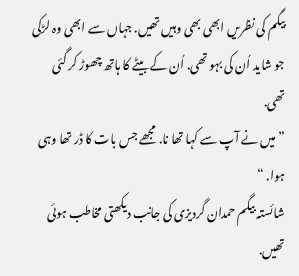بیگم کی نظریں ابھی بھی وہیں تھیں. جہاں سے ابھی وہ لڑکی جو شاید اُن کی بہو تھی. اُن کے بیٹے کا ہاتھ چھوڑ کر گئی تھی.
” میں نے آپ سے کہا تھا نا. مجھے جس بات کا ڈر تھا وہی ہوا. “
شائستہ بیگم حمدان گردیزی کی جانب دیکھتی مخاطب ہوئی تھیں.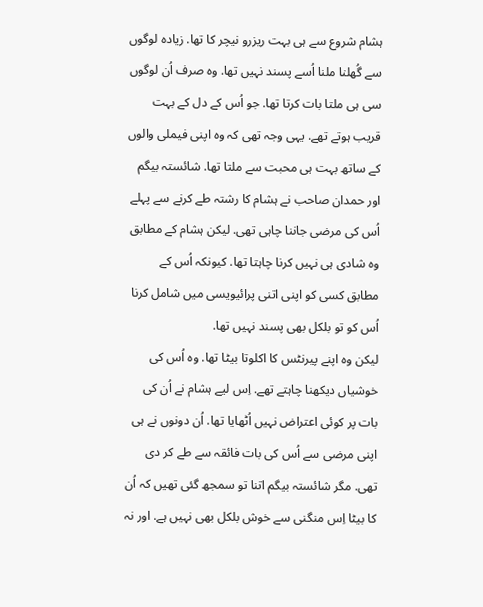ہشام شروع سے ہی بہت ریزرو نیچر کا تھا. زیادہ لوگوں سے گُھلنا ملنا اُسے پسند نہیں تھا. وہ صرف اُن لوگوں سی ہی ملتا بات کرتا تھا. جو اُس کے دل کے بہت قریب ہوتے تھے. یہی وجہ تھی کہ وہ اپنی فیملی والوں کے ساتھ بہت ہی محبت سے ملتا تھا. شائستہ بیگم اور حمدان صاحب نے ہشام کا رشتہ طے کرنے سے پہلے اُس کی مرضی جاننا چاہی تھی. لیکن ہشام کے مطابق وہ شادی ہی نہیں کرنا چاہتا تھا. کیونکہ اُس کے مطابق کسی کو اپنی اتنی پرائیویسی میں شامل کرنا اُس کو تو بلکل بھی پسند نہیں تھا.
لیکن وہ اپنے پیرنٹس کا اکلوتا بیٹا تھا. وہ اُس کی خوشیاں دیکھنا چاہتے تھے. اِس لیے ہشام نے اُن کی بات پر کوئی اعتراض نہیں اُٹھایا تھا. اُن دونوں نے ہی اپنی مرضی سے اُس کی بات فائقہ سے طے کر دی تھی. مگر شائستہ بیگم اتنا تو سمجھ گئی تھیں کہ اُن کا بیٹا اِس منگنی سے خوش بلکل بھی نہیں ہے. اور نہ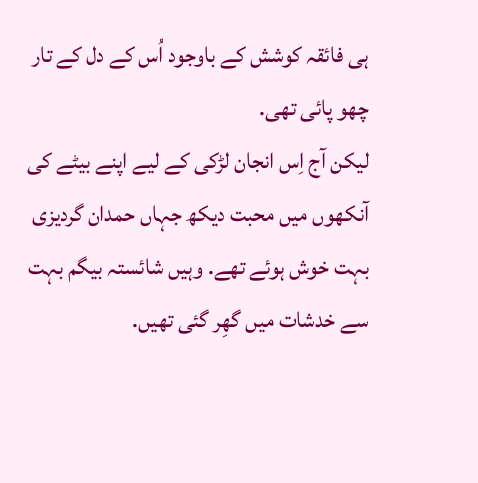ہی فائقہ کوشش کے باوجود اُس کے دل کے تار چھو پائی تھی.
لیکن آج اِس انجان لڑکی کے لیے اپنے بیٹے کی آنکھوں میں محبت دیکھ جہاں حمدان گردیزی بہت خوش ہوئے تھے. وہیں شائستہ بیگم بہت سے خدشات میں گھِر گئی تھیں.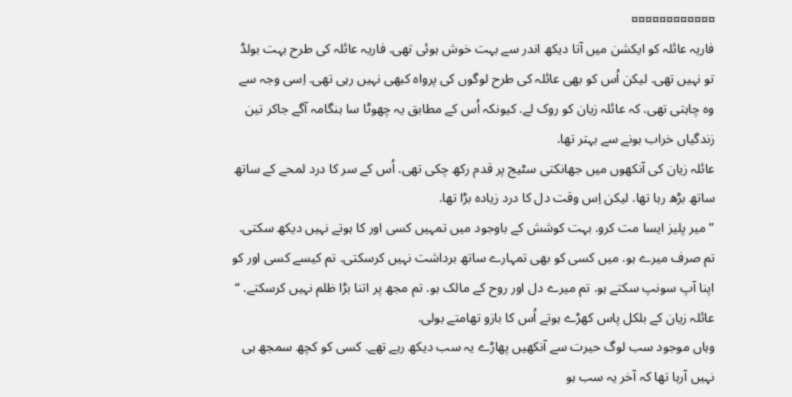¤¤¤¤¤¤¤¤¤¤¤¤
فاریہ عائلہ کو ایکشن میں آتا دیکھ اندر سے بہت خوش ہوئی تھی. فاریہ عائلہ کی طرح بہت بولڈ تو نہیں تھی. لیکن اُس کو بھی عائلہ کی طرح لوگوں کی پرواہ کبھی نہیں رہی تھی. اِسی وجہ سے وہ چاہتی تھی. کہ عائلہ زیان کو روک لے. کیونکہ اُس کے مطابق یہ چھوٹا سا ہنگامہ آگے جاکر تین زندگیاں خراب ہونے سے بہتر تھا.
عائلہ زیان کی آنکھوں میں جھانکتی سٹیج پر قدم رکھ چکی تھی. اُس کے سر کا درد لمحے کے ساتھ ساتھ بڑھ رہا تھا. لیکن اِس وقت دل کا درد زیادہ بڑا تھا.
” میر پلیز ایسا مت کرو. بہت کوشش کے باوجود میں تمہیں کسی اور کا ہوتے نہیں دیکھ سکتی. تم صرف میرے ہو. میں کسی کو بھی تمہارے ساتھ برداشت نہیں کرسکتی. تم کیسے کسی اور کو اپنا آپ سونپ سکتے ہو. تم میرے دل اور روح کے مالک ہو. تم مجھ پر اتنا بڑا ظلم نہیں کرسکتے. “
عائلہ زیان کے بلکل پاس کھڑے ہوتے اُس کا بازو تھامتے بولی.
وہاں موجود سب لوگ حیرت سے آنکھیں پھاڑے یہ سب دیکھ رہے تھے. کسی کو کچھ سمجھ ہی نہیں آرہا تھا کہ آخر یہ سب ہو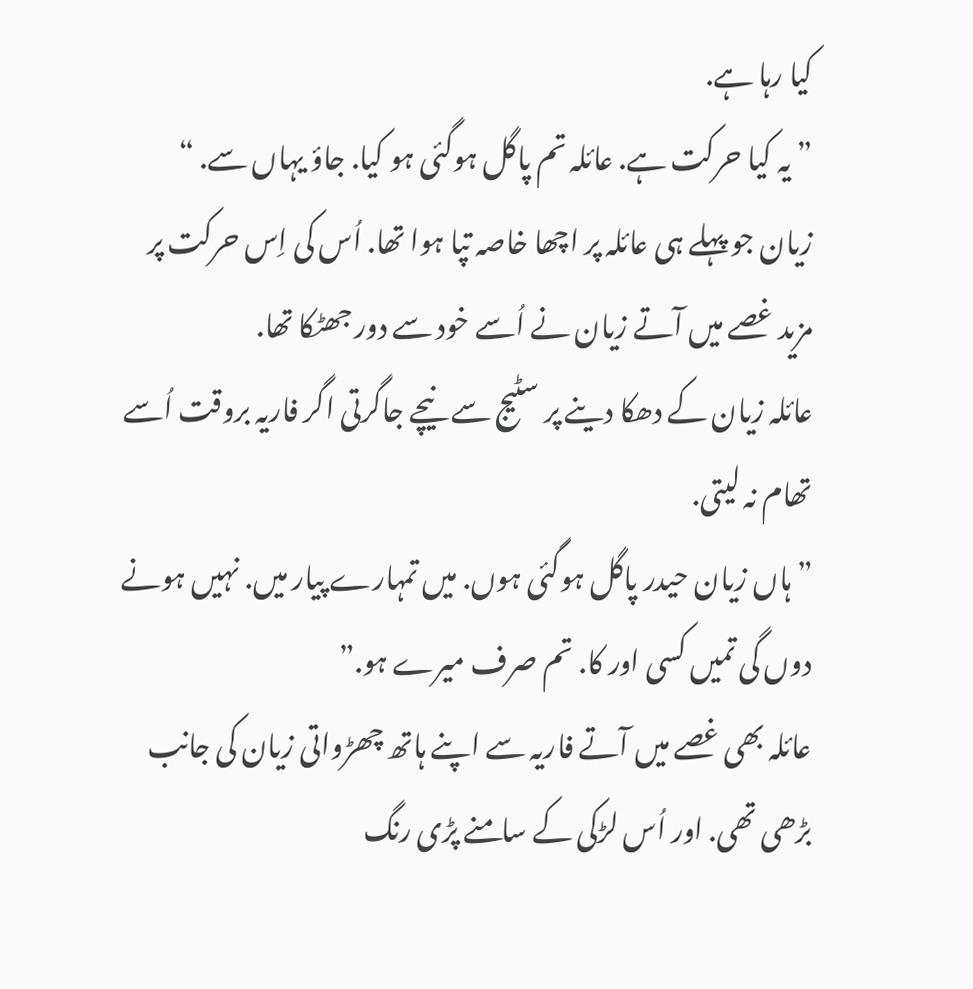کیا رہا ہے.
” یہ کیا حرکت ہے. عائلہ تم پاگل ہوگئی ہو کیا. جاؤ یہاں سے. “
زیان جو پہلے ہی عائلہ پر اچھا خاصہ تپا ہوا تھا. اُس کی اِس حرکت پر مزید غصے میں آتے زیان نے اُسے خود سے دور جھٹکا تھا.
عائلہ زیان کے دھکا دینے پر سٹیج سے نیچے جاگرتی اگر فاریہ بروقت اُسے تھام نہ لیتی.
” ہاں زیان حیدر پاگل ہوگئی ہوں. میں تمہارے پیار میں. نہیں ہونے دوں گی تمیں کسی اور کا. تم صرف میرے ہو.”
عائلہ بھی غصے میں آتے فاریہ سے اپنے ہاتھ چھڑواتی زیان کی جانب بڑھی تھی. اور اُس لڑکی کے سامنے پڑی رنگ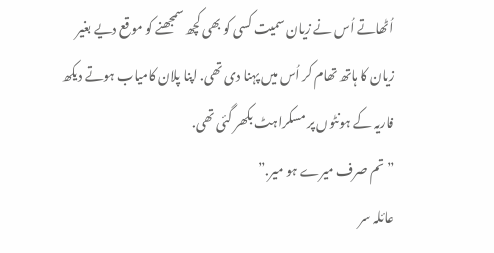اُٹھاتے اُس نے زیان سمیت کسی کو بھی کچھ سمجھنے کو موقع دیے بغیر زیان کا ہاتھ تھام کر اُس میں پہنا دی تھی. اپنا پلان کامیاب ہوتے دیکھ فاریہ کے ہونٹوں پر مسکراہٹ بکھر گئی تھی.
” تم صرف میرے ہو میر.”
عائلہ سر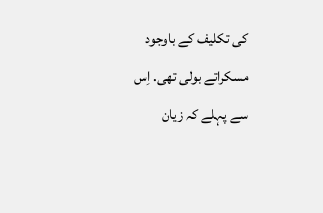کی تکلیف کے باوجود مسکراتے بولی تھی. اِس سے پہلے کہ زیان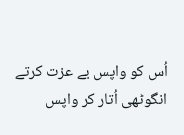اُس کو واپس بے عزت کرتے انگوٹھی اُتار کر واپس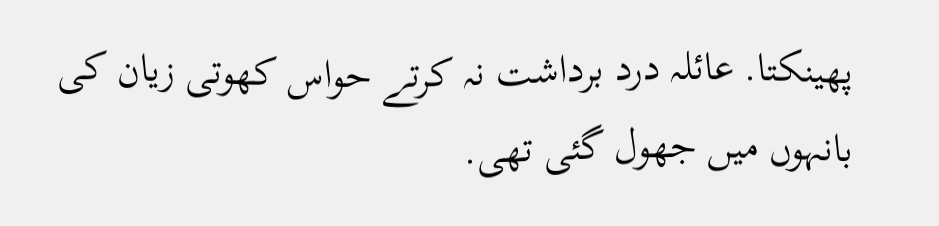پھینکتا. عائلہ درد برداشت نہ کرتے حواس کھوتی زیان کی بانہوں میں جھول گئی تھی.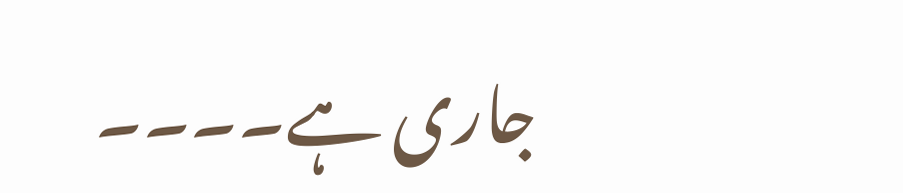جاری ہے۔۔۔۔